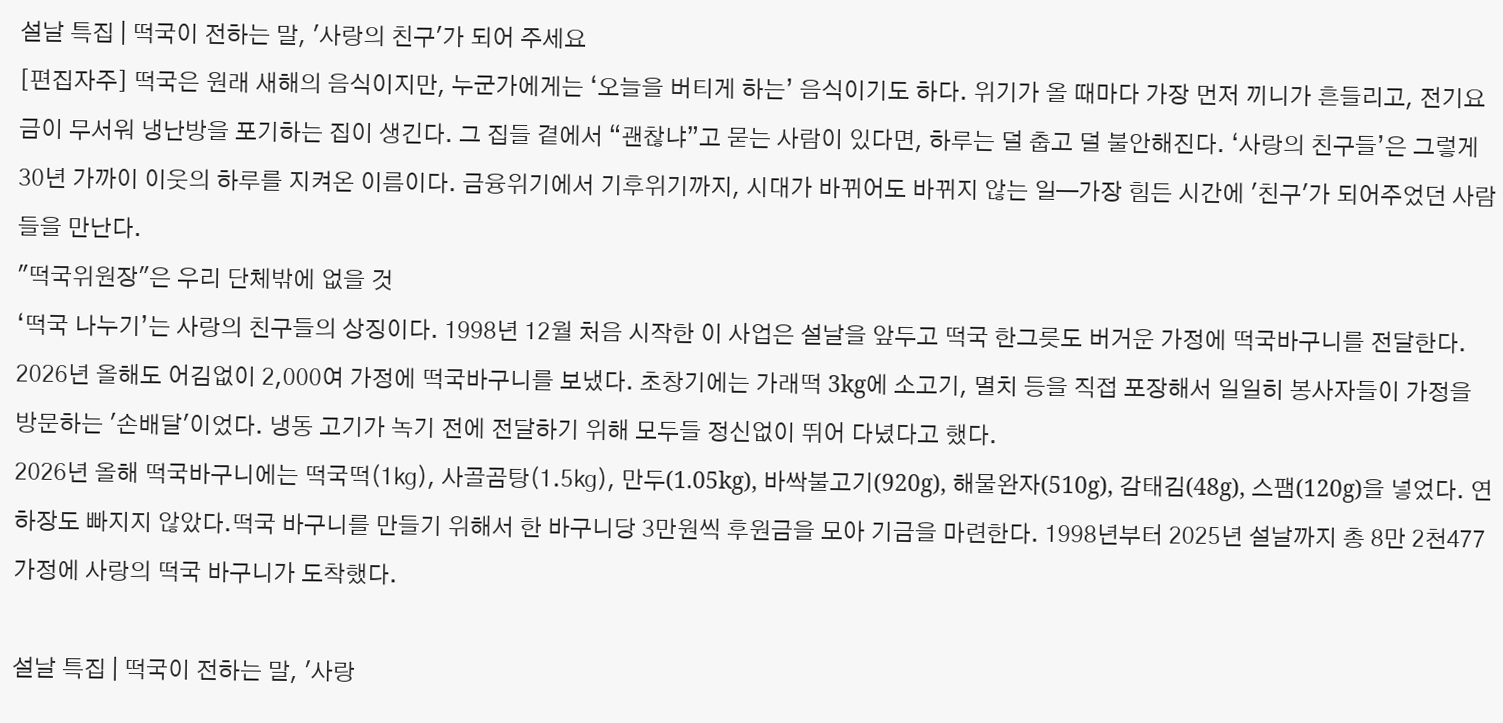설날 특집 | 떡국이 전하는 말, '사랑의 친구'가 되어 주세요
[편집자주] 떡국은 원래 새해의 음식이지만, 누군가에게는 ‘오늘을 버티게 하는’ 음식이기도 하다. 위기가 올 때마다 가장 먼저 끼니가 흔들리고, 전기요금이 무서워 냉난방을 포기하는 집이 생긴다. 그 집들 곁에서 “괜찮냐”고 묻는 사람이 있다면, 하루는 덜 춥고 덜 불안해진다. ‘사랑의 친구들’은 그렇게 30년 가까이 이웃의 하루를 지켜온 이름이다. 금융위기에서 기후위기까지, 시대가 바뀌어도 바뀌지 않는 일—가장 힘든 시간에 '친구'가 되어주었던 사람들을 만난다.
"떡국위원장"은 우리 단체밖에 없을 것
‘떡국 나누기’는 사랑의 친구들의 상징이다. 1998년 12월 처음 시작한 이 사업은 설날을 앞두고 떡국 한그릇도 버거운 가정에 떡국바구니를 전달한다. 2026년 올해도 어김없이 2,000여 가정에 떡국바구니를 보냈다. 초창기에는 가래떡 3kg에 소고기, 멸치 등을 직접 포장해서 일일히 봉사자들이 가정을 방문하는 '손배달'이었다. 냉동 고기가 녹기 전에 전달하기 위해 모두들 정신없이 뛰어 다녔다고 했다.
2026년 올해 떡국바구니에는 떡국떡(1㎏), 사골곰탕(1.5㎏), 만두(1.05kg), 바싹불고기(920g), 해물완자(510g), 감태김(48g), 스팸(120g)을 넣었다. 연하장도 빠지지 않았다.떡국 바구니를 만들기 위해서 한 바구니당 3만원씩 후원금을 모아 기금을 마련한다. 1998년부터 2025년 설날까지 총 8만 2천477가정에 사랑의 떡국 바구니가 도착했다.

설날 특집 | 떡국이 전하는 말, '사랑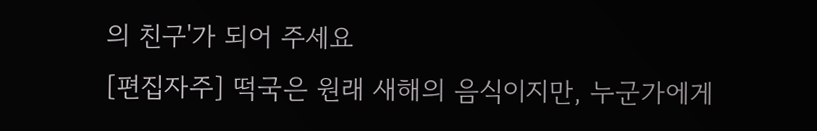의 친구'가 되어 주세요
[편집자주] 떡국은 원래 새해의 음식이지만, 누군가에게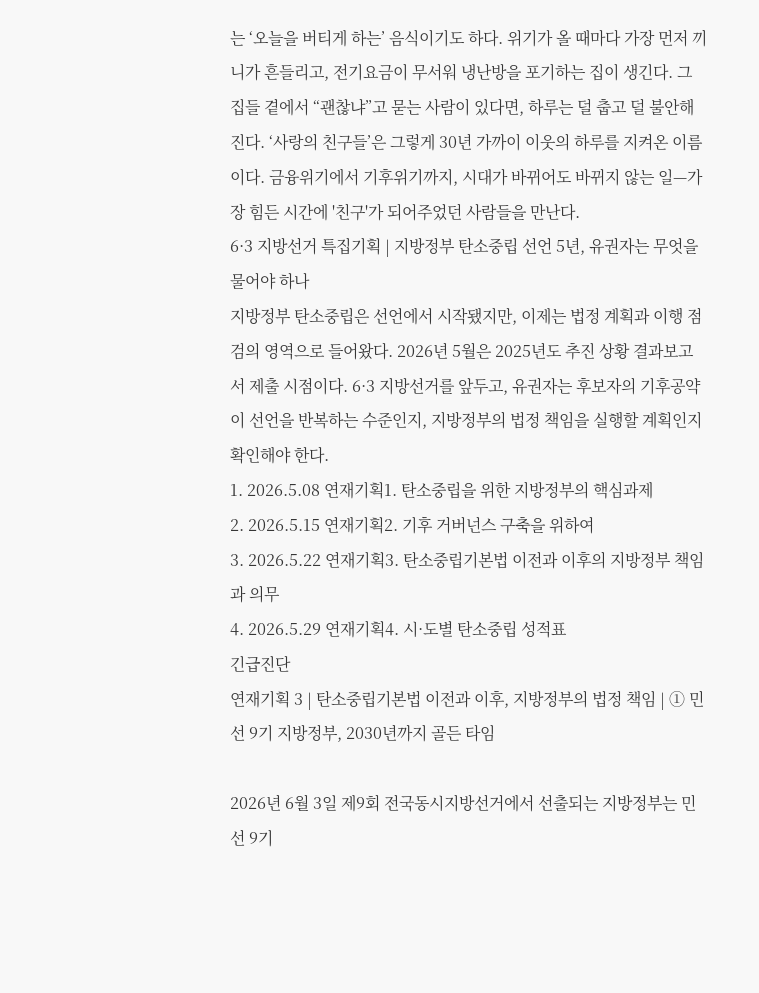는 ‘오늘을 버티게 하는’ 음식이기도 하다. 위기가 올 때마다 가장 먼저 끼니가 흔들리고, 전기요금이 무서워 냉난방을 포기하는 집이 생긴다. 그 집들 곁에서 “괜찮냐”고 묻는 사람이 있다면, 하루는 덜 춥고 덜 불안해진다. ‘사랑의 친구들’은 그렇게 30년 가까이 이웃의 하루를 지켜온 이름이다. 금융위기에서 기후위기까지, 시대가 바뀌어도 바뀌지 않는 일—가장 힘든 시간에 '친구'가 되어주었던 사람들을 만난다.
6·3 지방선거 특집기획 | 지방정부 탄소중립 선언 5년, 유권자는 무엇을 물어야 하나
지방정부 탄소중립은 선언에서 시작됐지만, 이제는 법정 계획과 이행 점검의 영역으로 들어왔다. 2026년 5월은 2025년도 추진 상황 결과보고서 제출 시점이다. 6·3 지방선거를 앞두고, 유권자는 후보자의 기후공약이 선언을 반복하는 수준인지, 지방정부의 법정 책임을 실행할 계획인지 확인해야 한다.
1. 2026.5.08 연재기획1. 탄소중립을 위한 지방정부의 핵심과제
2. 2026.5.15 연재기획2. 기후 거버넌스 구축을 위하여
3. 2026.5.22 연재기획3. 탄소중립기본법 이전과 이후의 지방정부 책임과 의무
4. 2026.5.29 연재기획4. 시·도별 탄소중립 성적표
긴급진단
연재기획 3 | 탄소중립기본법 이전과 이후, 지방정부의 법정 책임 | ① 민선 9기 지방정부, 2030년까지 골든 타임

2026년 6월 3일 제9회 전국동시지방선거에서 선출되는 지방정부는 민선 9기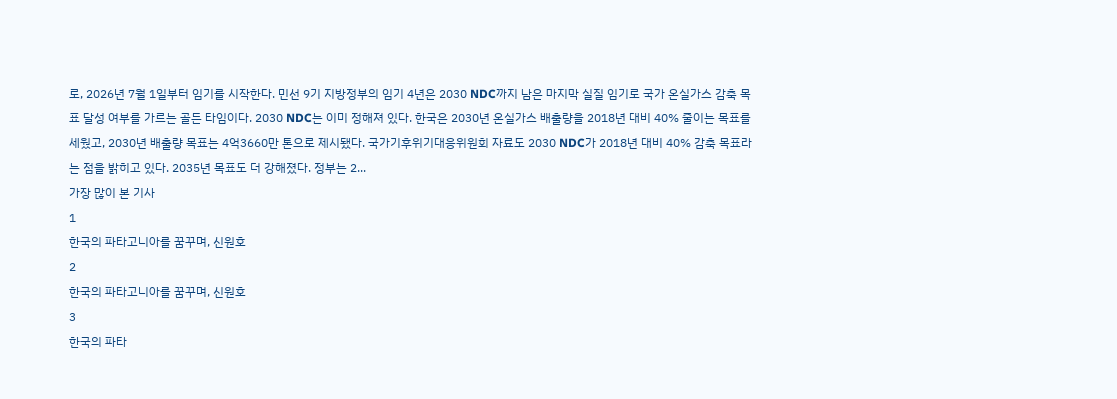로, 2026년 7월 1일부터 임기를 시작한다. 민선 9기 지방정부의 임기 4년은 2030 NDC까지 남은 마지막 실질 임기로 국가 온실가스 감축 목표 달성 여부를 가르는 골든 타임이다. 2030 NDC는 이미 정해져 있다. 한국은 2030년 온실가스 배출량을 2018년 대비 40% 줄이는 목표를 세웠고, 2030년 배출량 목표는 4억3660만 톤으로 제시됐다. 국가기후위기대응위원회 자료도 2030 NDC가 2018년 대비 40% 감축 목표라는 점을 밝히고 있다. 2035년 목표도 더 강해졌다. 정부는 2...
가장 많이 본 기사
1
한국의 파타고니아를 꿈꾸며, 신원호
2
한국의 파타고니아를 꿈꾸며, 신원호
3
한국의 파타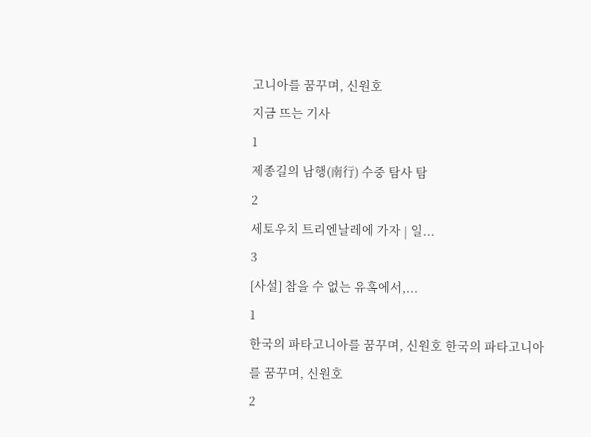고니아를 꿈꾸며, 신원호
지금 뜨는 기사
1
제종길의 남행(南行) 수중 탐사 탐
2
세토우치 트리엔날레에 가자 | 일...
3
[사설] 참을 수 없는 유혹에서,...
1
한국의 파타고니아를 꿈꾸며, 신원호 한국의 파타고니아를 꿈꾸며, 신원호
2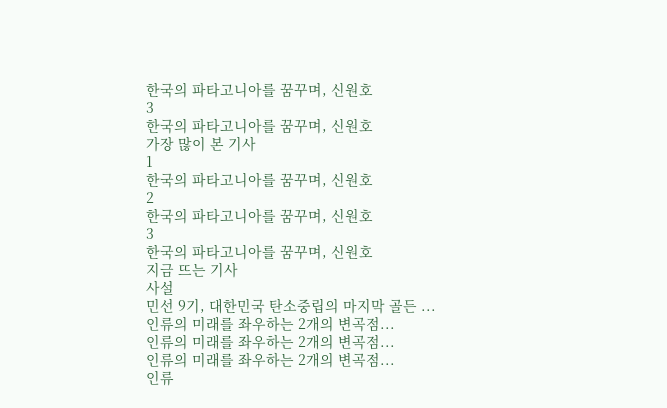한국의 파타고니아를 꿈꾸며, 신원호
3
한국의 파타고니아를 꿈꾸며, 신원호
가장 많이 본 기사
1
한국의 파타고니아를 꿈꾸며, 신원호
2
한국의 파타고니아를 꿈꾸며, 신원호
3
한국의 파타고니아를 꿈꾸며, 신원호
지금 뜨는 기사
사설
민선 9기, 대한민국 탄소중립의 마지막 골든 ...
인류의 미래를 좌우하는 2개의 변곡점...
인류의 미래를 좌우하는 2개의 변곡점...
인류의 미래를 좌우하는 2개의 변곡점...
인류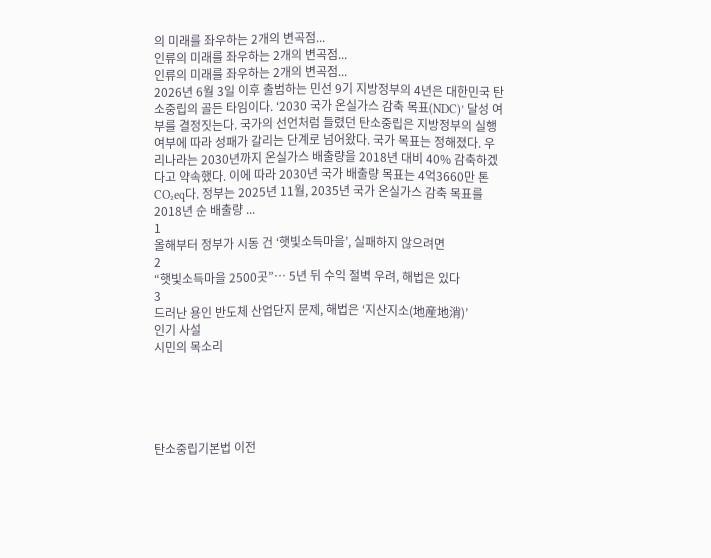의 미래를 좌우하는 2개의 변곡점...
인류의 미래를 좌우하는 2개의 변곡점...
인류의 미래를 좌우하는 2개의 변곡점...
2026년 6월 3일 이후 출범하는 민선 9기 지방정부의 4년은 대한민국 탄소중립의 골든 타임이다. ‘2030 국가 온실가스 감축 목표(NDC)’ 달성 여부를 결정짓는다. 국가의 선언처럼 들렸던 탄소중립은 지방정부의 실행 여부에 따라 성패가 갈리는 단계로 넘어왔다. 국가 목표는 정해졌다. 우리나라는 2030년까지 온실가스 배출량을 2018년 대비 40% 감축하겠다고 약속했다. 이에 따라 2030년 국가 배출량 목표는 4억3660만 톤CO₂eq다. 정부는 2025년 11월, 2035년 국가 온실가스 감축 목표를 2018년 순 배출량 ...
1
올해부터 정부가 시동 건 ‘햇빛소득마을’, 실패하지 않으려면
2
“햇빛소득마을 2500곳”… 5년 뒤 수익 절벽 우려, 해법은 있다
3
드러난 용인 반도체 산업단지 문제, 해법은 ‘지산지소(地産地消)’
인기 사설
시민의 목소리





탄소중립기본법 이전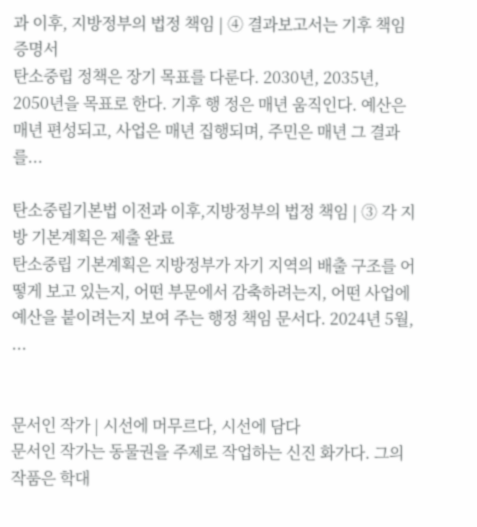과 이후, 지방정부의 법정 책임 | ④ 결과보고서는 기후 책임 증명서
탄소중립 정책은 장기 목표를 다룬다. 2030년, 2035년, 2050년을 목표로 한다. 기후 행 정은 매년 움직인다. 예산은 매년 편성되고, 사업은 매년 집행되며, 주민은 매년 그 결과를...

탄소중립기본법 이전과 이후,지방정부의 법정 책임 | ③ 각 지방 기본계획은 제출 완료
탄소중립 기본계획은 지방정부가 자기 지역의 배출 구조를 어떻게 보고 있는지, 어떤 부문에서 감축하려는지, 어떤 사업에 예산을 붙이려는지 보여 주는 행정 책임 문서다. 2024년 5월, ...


문서인 작가 | 시선에 머무르다, 시선에 담다
문서인 작가는 동물권을 주제로 작업하는 신진 화가다. 그의 작품은 학대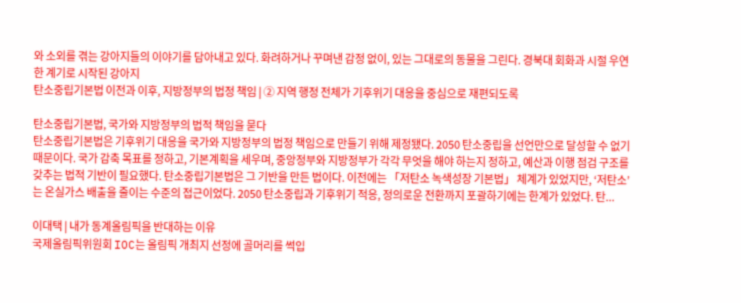와 소외를 겪는 강아지들의 이야기를 담아내고 있다. 화려하거나 꾸며낸 감정 없이, 있는 그대로의 동물을 그린다. 경북대 회화과 시절 우연한 계기로 시작된 강아지
탄소중립기본법 이전과 이후, 지방정부의 법정 책임 | ② 지역 행정 전체가 기후위기 대응을 중심으로 재편되도록

탄소중립기본법, 국가와 지방정부의 법적 책임을 묻다
탄소중립기본법은 기후위기 대응을 국가와 지방정부의 법정 책임으로 만들기 위해 제정됐다. 2050 탄소중립을 선언만으로 달성할 수 없기 때문이다. 국가 감축 목표를 정하고, 기본계획을 세우며, 중앙정부와 지방정부가 각각 무엇을 해야 하는지 정하고, 예산과 이행 점검 구조를 갖추는 법적 기반이 필요했다. 탄소중립기본법은 그 기반을 만든 법이다. 이전에는 「저탄소 녹색성장 기본법」 체계가 있었지만, ‘저탄소’는 온실가스 배출을 줄이는 수준의 접근이었다. 2050 탄소중립과 기후위기 적응, 정의로운 전환까지 포괄하기에는 한계가 있었다. 탄...

이대택 | 내가 동계올림픽을 반대하는 이유
국제올림픽위원회 IOC는 올림픽 개최지 선정에 골머리를 썩입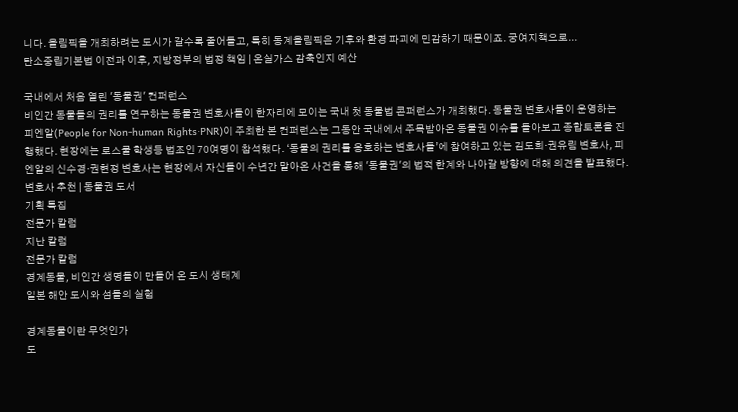니다. 올림픽을 개최하려는 도시가 갈수록 줄어들고, 특히 동계올림픽은 기후와 환경 파괴에 민감하기 때문이죠. 궁여지책으로...
탄소중립기본법 이전과 이후, 지방정부의 법정 책임 | 온실가스 감축인지 예산

국내에서 처음 열린 '동물권' 컨퍼런스
비인간 동물들의 권리를 연구하는 동물권 변호사들이 한자리에 모이는 국내 첫 동물법 콘퍼런스가 개최했다. 동물권 변호사들이 운영하는 피엔알(People for Non-human Rights·PNR)이 주최한 본 컨퍼런스는 그동안 국내에서 주목받아온 동물권 이슈를 돌아보고 종합토론을 진행했다. 현장에는 로스쿨 학생등 법조인 70여명이 참석했다. ‘동물의 권리를 옹호하는 변호사들’에 참여하고 있는 김도희·권유림 변호사, 피엔알의 신수경·권현정 변호사는 현장에서 자신들이 수년간 맡아온 사건을 통해 '동물권'의 법적 한계와 나아갈 방향에 대해 의견을 발표했다.
변호사 추천 | 동물권 도서
기획 특집
전문가 칼럼
지난 칼럼
전문가 칼럼
경계동물, 비인간 생명들이 만들어 온 도시 생태계
일본 해안 도시와 섬들의 실험

경계동물이란 무엇인가
도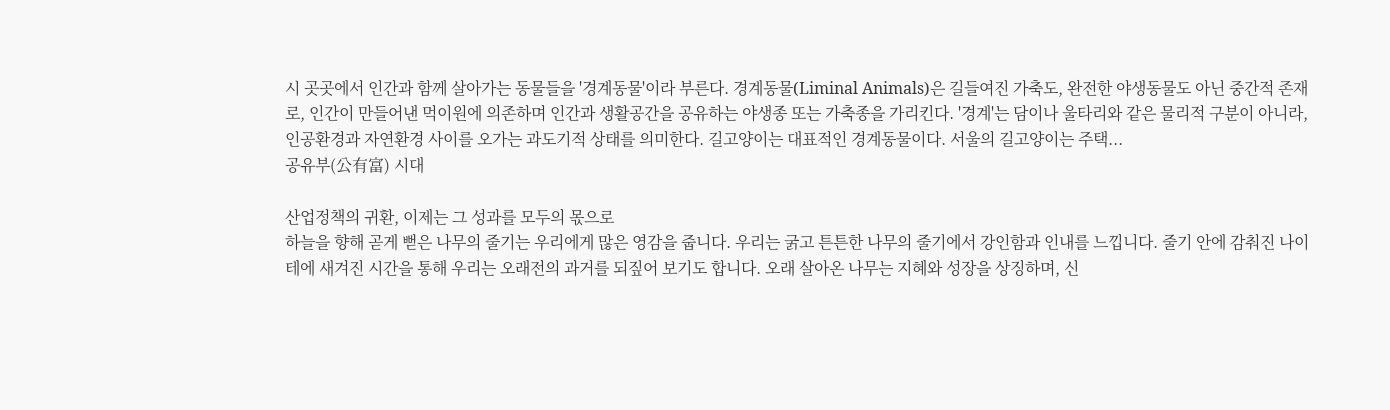시 곳곳에서 인간과 함께 살아가는 동물들을 '경계동물'이라 부른다. 경계동물(Liminal Animals)은 길들여진 가축도, 완전한 야생동물도 아닌 중간적 존재로, 인간이 만들어낸 먹이원에 의존하며 인간과 생활공간을 공유하는 야생종 또는 가축종을 가리킨다. '경계'는 담이나 울타리와 같은 물리적 구분이 아니라, 인공환경과 자연환경 사이를 오가는 과도기적 상태를 의미한다. 길고양이는 대표적인 경계동물이다. 서울의 길고양이는 주택...
공유부(公有富) 시대

산업정책의 귀환, 이제는 그 성과를 모두의 몫으로
하늘을 향해 곧게 뻗은 나무의 줄기는 우리에게 많은 영감을 줍니다. 우리는 굵고 튼튼한 나무의 줄기에서 강인함과 인내를 느낍니다. 줄기 안에 감춰진 나이테에 새겨진 시간을 통해 우리는 오래전의 과거를 되짚어 보기도 합니다. 오래 살아온 나무는 지혜와 성장을 상징하며, 신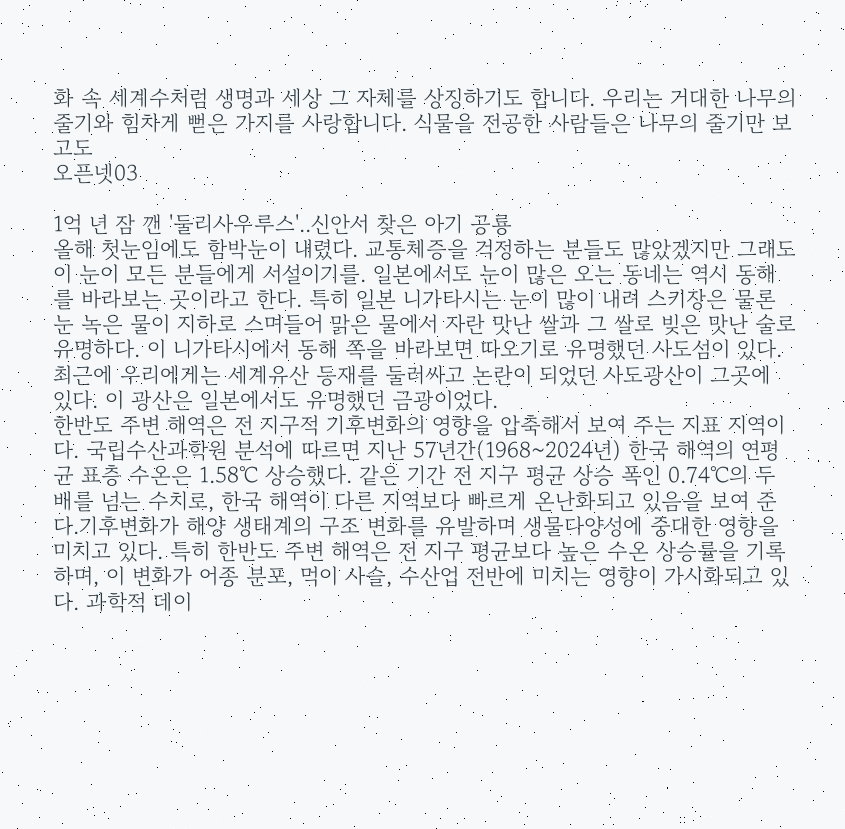화 속 세계수처럼 생명과 세상 그 자체를 상징하기도 합니다. 우리는 거대한 나무의 줄기와 힘차게 뻗은 가지를 사랑합니다. 식물을 전공한 사람들은 나무의 줄기만 보고도
오픈넷03

1억 년 잠 깬 '둘리사우루스'..신안서 찾은 아기 공룡
올해 첫눈임에도 함박눈이 내렸다. 교통체증을 걱정하는 분들도 많았겠지만 그래도 이 눈이 모든 분들에게 서설이기를. 일본에서도 눈이 많은 오는 동네는 역시 동해를 바라보는 곳이라고 한다. 특히 일본 니가타시는 눈이 많이 내려 스키장은 물론 눈 녹은 물이 지하로 스며들어 맑은 물에서 자란 맛난 쌀과 그 쌀로 빚은 맛난 술로 유명하다. 이 니가타시에서 동해 쪽을 바라보면 따오기로 유명했던 사도섬이 있다. 최근에 우리에게는 세계유산 등재를 둘러싸고 논란이 되었던 사도광산이 그곳에 있다. 이 광산은 일본에서도 유명했던 금광이었다.
한반도 주변 해역은 전 지구적 기후변화의 영향을 압축해서 보여 주는 지표 지역이다. 국립수산과학원 분석에 따르면 지난 57년간(1968~2024년) 한국 해역의 연평균 표층 수온은 1.58℃ 상승했다. 같은 기간 전 지구 평균 상승 폭인 0.74℃의 두 배를 넘는 수치로, 한국 해역이 다른 지역보다 빠르게 온난화되고 있음을 보여 준다.기후변화가 해양 생태계의 구조 변화를 유발하며 생물다양성에 중대한 영향을 미치고 있다. 특히 한반도 주변 해역은 전 지구 평균보다 높은 수온 상승률을 기록하며, 이 변화가 어종 분포, 먹이 사슬, 수산업 전반에 미치는 영향이 가시화되고 있다. 과학적 데이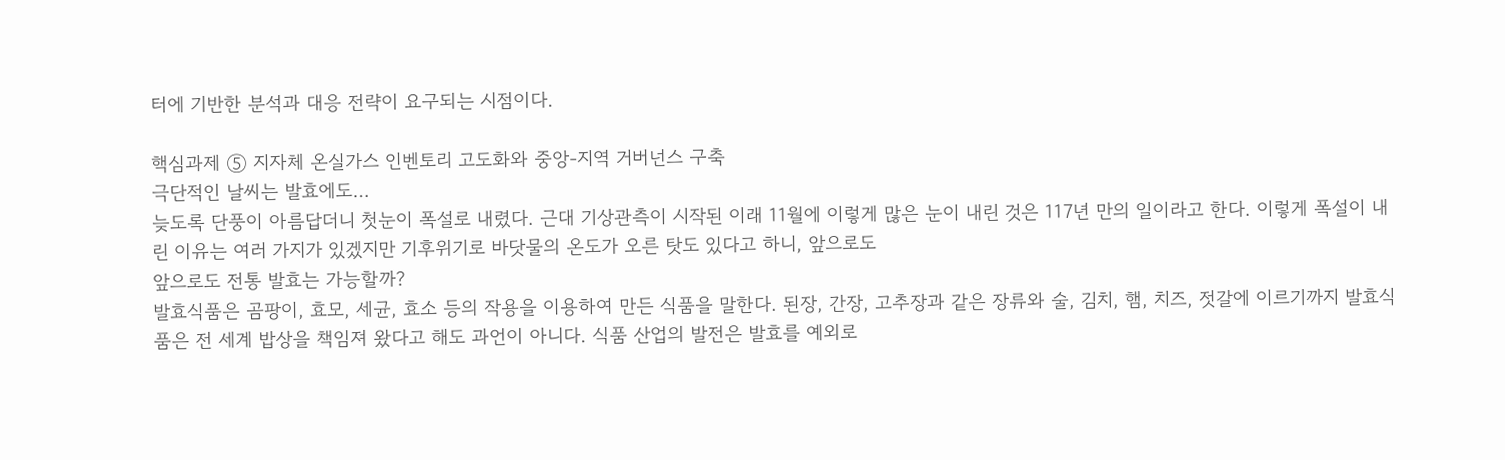터에 기반한 분석과 대응 전략이 요구되는 시점이다.

핵심과제 ⑤ 지자체 온실가스 인벤토리 고도화와 중앙-지역 거버넌스 구축
극단적인 날씨는 발효에도…
늦도록 단풍이 아름답더니 첫눈이 폭설로 내렸다. 근대 기상관측이 시작된 이래 11월에 이렇게 많은 눈이 내린 것은 117년 만의 일이라고 한다. 이렇게 폭설이 내린 이유는 여러 가지가 있겠지만 기후위기로 바닷물의 온도가 오른 탓도 있다고 하니, 앞으로도
앞으로도 전통 발효는 가능할까?
발효식품은 곰팡이, 효모, 세균, 효소 등의 작용을 이용하여 만든 식품을 말한다. 된장, 간장, 고추장과 같은 장류와 술, 김치, 햄, 치즈, 젓갈에 이르기까지 발효식품은 전 세계 밥상을 책임져 왔다고 해도 과언이 아니다. 식품 산업의 발전은 발효를 예외로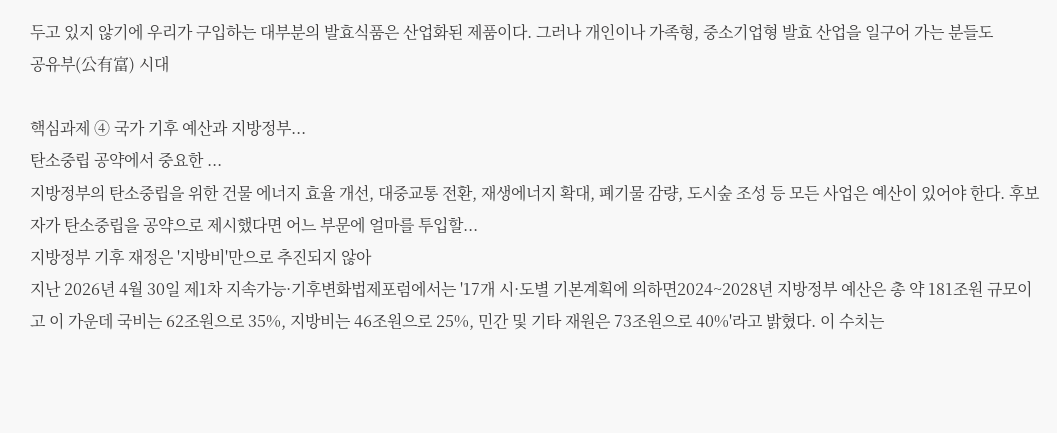두고 있지 않기에 우리가 구입하는 대부분의 발효식품은 산업화된 제품이다. 그러나 개인이나 가족형, 중소기업형 발효 산업을 일구어 가는 분들도
공유부(公有富) 시대

핵심과제 ④ 국가 기후 예산과 지방정부...
탄소중립 공약에서 중요한 ...
지방정부의 탄소중립을 위한 건물 에너지 효율 개선, 대중교통 전환, 재생에너지 확대, 폐기물 감량, 도시숲 조성 등 모든 사업은 예산이 있어야 한다. 후보자가 탄소중립을 공약으로 제시했다면 어느 부문에 얼마를 투입할...
지방정부 기후 재정은 '지방비'만으로 추진되지 않아
지난 2026년 4월 30일 제1차 지속가능·기후변화법제포럼에서는 '17개 시·도별 기본계획에 의하면2024~2028년 지방정부 예산은 총 약 181조원 규모이고 이 가운데 국비는 62조원으로 35%, 지방비는 46조원으로 25%, 민간 및 기타 재원은 73조원으로 40%'라고 밝혔다. 이 수치는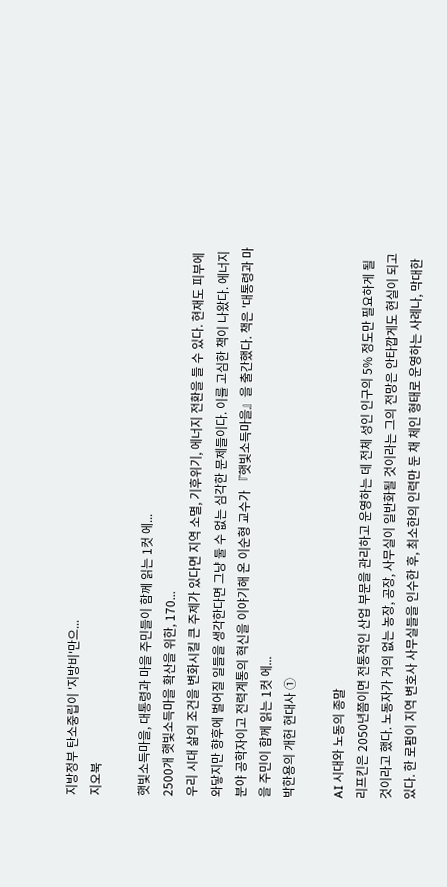지방정부 탄소중립이 '지방비'만으...
지오북

햇빛소득마을, 대통령과 마을 주민들이 함께 읽는 1컷 에...
2500개 햇빛소득마을 확산을 위한, 170...
우리 시대 삶의 조건을 변화시킬 큰 주제가 있다면 지역 소멸, 기후위기, 에너지 전환을 들 수 있다. 현재도 피부에 와닿지만 향후에 벌어질 일들을 생각한다면 그냥 둘 수 없는 심각한 문제들이다. 이를 고심한 책이 나왔다. 에너지 분야 공학자이고 전력계통의 혁신을 이야기해 온 이순형 교수가 『햇빛소득마을』을 출간했다. 책은 '대통령과 마을 주민이 함께 읽는 1컷 에...
박한용의 개헌 현대사 ①

AI 시대와 노동의 종말
리프킨은 2050년쯤이면 전통적인 산업 부문을 관리하고 운영하는 데 전체 성인 인구의 5% 정도만 필요하게 될 것이라고 했다. 노동자가 거의 없는 농장, 공장, 사무실이 일반화될 것이라는 그의 전망은 안타깝게도 현실이 되고 있다. 한 로펌이 지역 변호사 사무실들을 인수한 후, 최소한의 인력만 둔 채 체인 형태로 운영하는 사례나, 막대한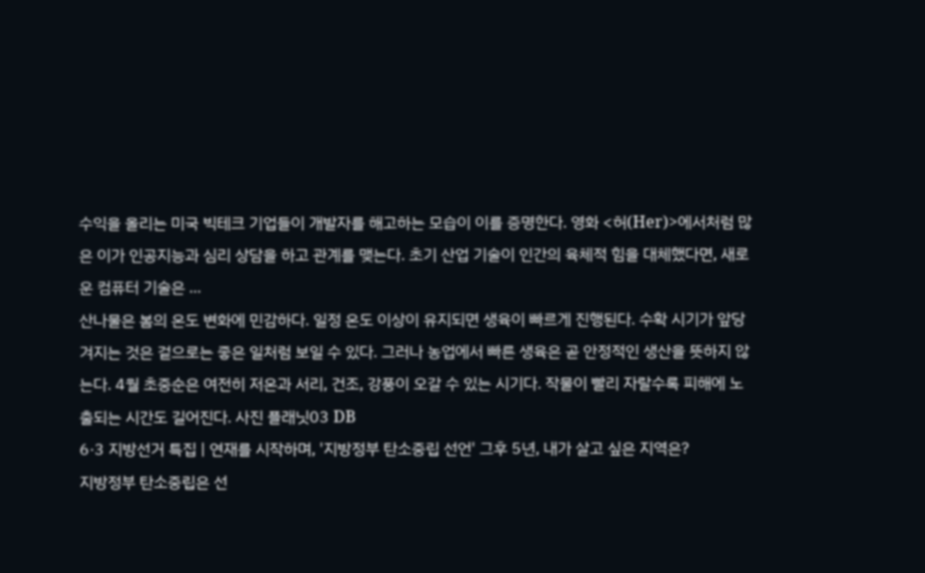수익을 올리는 미국 빅테크 기업들이 개발자를 해고하는 모습이 이를 증명한다. 영화 <허(Her)>에서처럼 많은 이가 인공지능과 심리 상담을 하고 관계를 맺는다. 초기 산업 기술이 인간의 육체적 힘을 대체했다면, 새로운 컴퓨터 기술은 ...
산나물은 봄의 온도 변화에 민감하다. 일정 온도 이상이 유지되면 생육이 빠르게 진행된다. 수확 시기가 앞당겨지는 것은 겉으로는 좋은 일처럼 보일 수 있다. 그러나 농업에서 빠른 생육은 곧 안정적인 생산을 뜻하지 않는다. 4월 초중순은 여전히 저온과 서리, 건조, 강풍이 오갈 수 있는 시기다. 작물이 빨리 자랄수록 피해에 노출되는 시간도 길어진다. 사진 플래닛03 DB
6·3 지방선거 특집 | 연재를 시작하며, '지방정부 탄소중립 선언' 그후 5년, 내가 살고 싶은 지역은?
지방정부 탄소중립은 선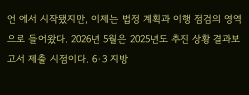언 에서 시작됐지만, 이제는 법정 계획과 이행 점검의 영역으로 들어왔다. 2026년 5월은 2025년도 추진 상황 결과보고서 제출 시점이다. 6·3 지방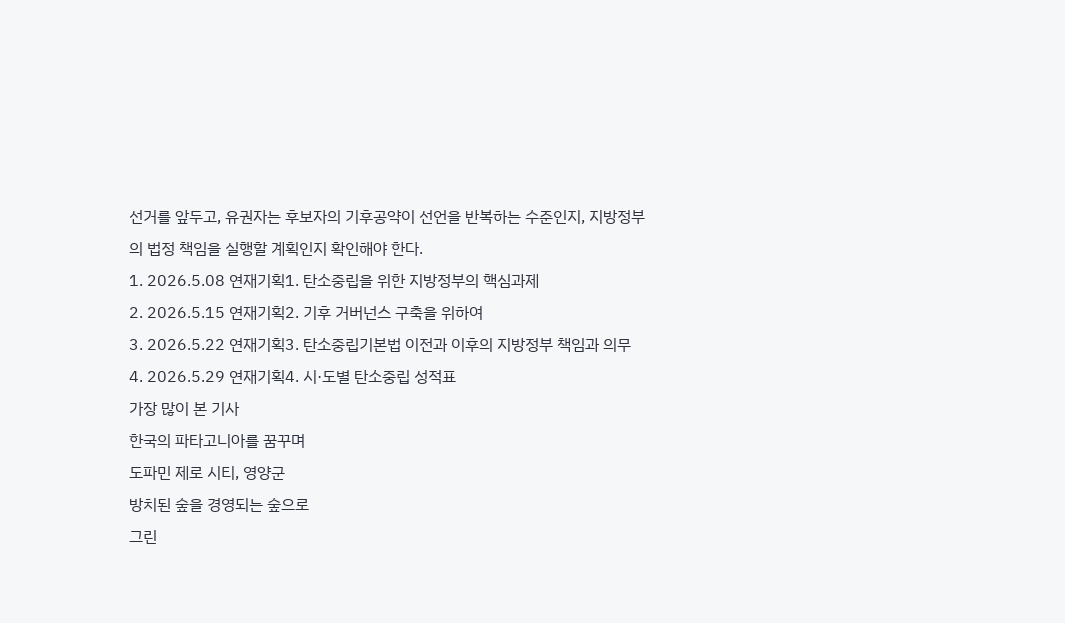선거를 앞두고, 유권자는 후보자의 기후공약이 선언을 반복하는 수준인지, 지방정부의 법정 책임을 실행할 계획인지 확인해야 한다.
1. 2026.5.08 연재기획1. 탄소중립을 위한 지방정부의 핵심과제
2. 2026.5.15 연재기획2. 기후 거버넌스 구축을 위하여
3. 2026.5.22 연재기획3. 탄소중립기본법 이전과 이후의 지방정부 책임과 의무
4. 2026.5.29 연재기획4. 시·도별 탄소중립 성적표
가장 많이 본 기사
한국의 파타고니아를 꿈꾸며
도파민 제로 시티, 영양군
방치된 숲을 경영되는 숲으로
그린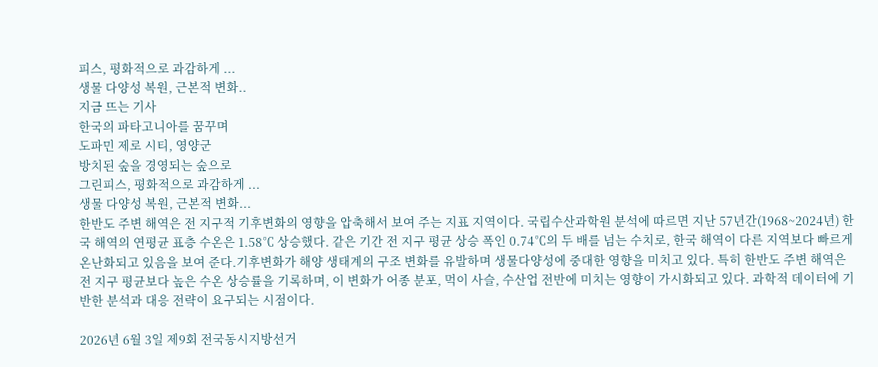피스, 평화적으로 과감하게 ...
생물 다양성 복원, 근본적 변화..
지금 뜨는 기사
한국의 파타고니아를 꿈꾸며
도파민 제로 시티, 영양군
방치된 숲을 경영되는 숲으로
그린피스, 평화적으로 과감하게 ...
생물 다양성 복원, 근본적 변화...
한반도 주변 해역은 전 지구적 기후변화의 영향을 압축해서 보여 주는 지표 지역이다. 국립수산과학원 분석에 따르면 지난 57년간(1968~2024년) 한국 해역의 연평균 표층 수온은 1.58℃ 상승했다. 같은 기간 전 지구 평균 상승 폭인 0.74℃의 두 배를 넘는 수치로, 한국 해역이 다른 지역보다 빠르게 온난화되고 있음을 보여 준다.기후변화가 해양 생태계의 구조 변화를 유발하며 생물다양성에 중대한 영향을 미치고 있다. 특히 한반도 주변 해역은 전 지구 평균보다 높은 수온 상승률을 기록하며, 이 변화가 어종 분포, 먹이 사슬, 수산업 전반에 미치는 영향이 가시화되고 있다. 과학적 데이터에 기반한 분석과 대응 전략이 요구되는 시점이다.

2026년 6월 3일 제9회 전국동시지방선거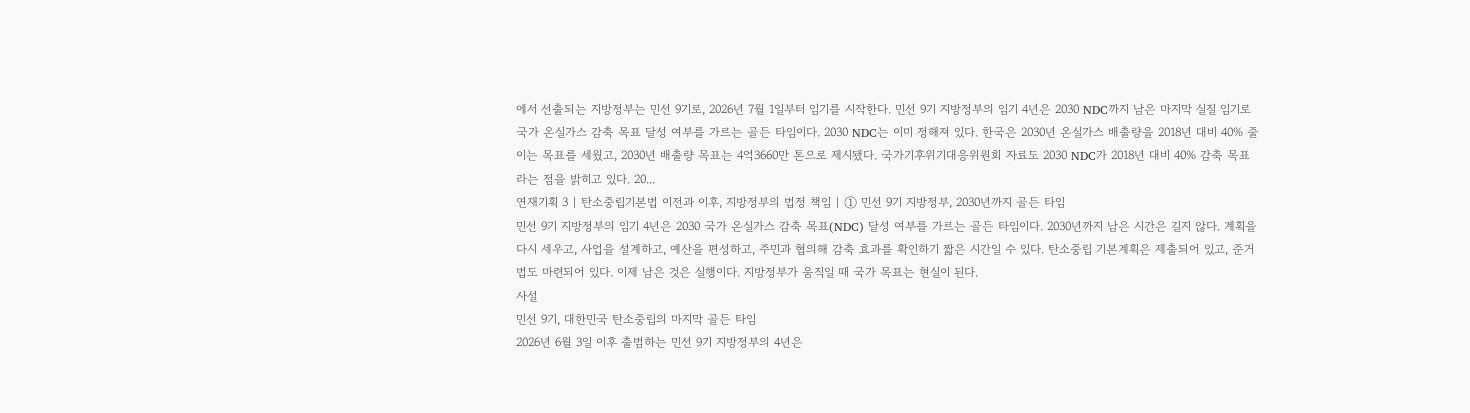에서 선출되는 지방정부는 민선 9기로, 2026년 7월 1일부터 임기를 시작한다. 민선 9기 지방정부의 임기 4년은 2030 NDC까지 남은 마지막 실질 임기로 국가 온실가스 감축 목표 달성 여부를 가르는 골든 타임이다. 2030 NDC는 이미 정해져 있다. 한국은 2030년 온실가스 배출량을 2018년 대비 40% 줄이는 목표를 세웠고, 2030년 배출량 목표는 4억3660만 톤으로 제시됐다. 국가기후위기대응위원회 자료도 2030 NDC가 2018년 대비 40% 감축 목표라는 점을 밝히고 있다. 20...
연재기획 3 | 탄소중립기본법 이전과 이후, 지방정부의 법정 책임 | ① 민선 9기 지방정부, 2030년까지 골든 타임
민선 9기 지방정부의 임기 4년은 2030 국가 온실가스 감축 목표(NDC) 달성 여부를 가르는 골든 타임이다. 2030년까지 남은 시간은 길지 않다. 계획을 다시 세우고, 사업을 설계하고, 예산을 편성하고, 주민과 협의해 감축 효과를 확인하기 짧은 시간일 수 있다. 탄소중립 기본계획은 제출되어 있고, 준거법도 마련되어 있다. 이제 남은 것은 실행이다. 지방정부가 움직일 때 국가 목표는 현실이 된다.
사설
민선 9기, 대한민국 탄소중립의 마지막 골든 타임
2026년 6월 3일 이후 출범하는 민선 9기 지방정부의 4년은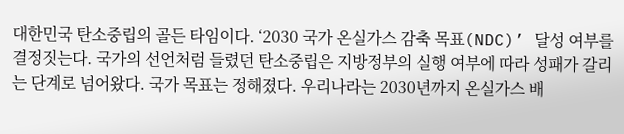대한민국 탄소중립의 골든 타임이다. ‘2030 국가 온실가스 감축 목표(NDC)’ 달성 여부를 결정짓는다. 국가의 선언처럼 들렸던 탄소중립은 지방정부의 실행 여부에 따라 성패가 갈리는 단계로 넘어왔다. 국가 목표는 정해졌다. 우리나라는 2030년까지 온실가스 배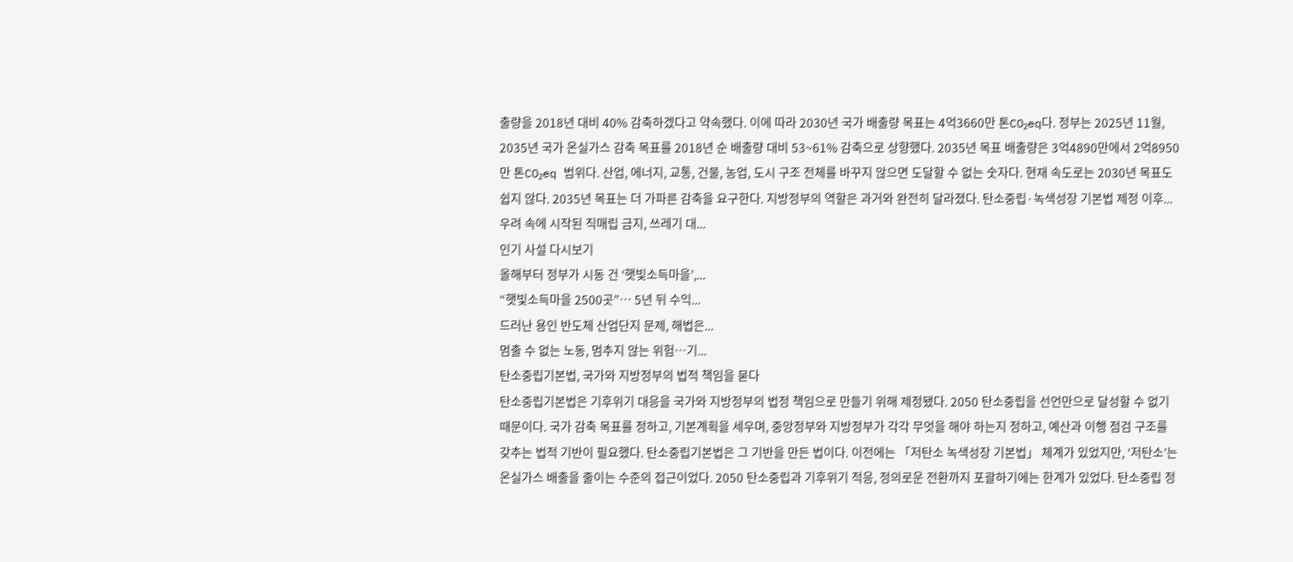출량을 2018년 대비 40% 감축하겠다고 약속했다. 이에 따라 2030년 국가 배출량 목표는 4억3660만 톤CO₂eq다. 정부는 2025년 11월, 2035년 국가 온실가스 감축 목표를 2018년 순 배출량 대비 53~61% 감축으로 상향했다. 2035년 목표 배출량은 3억4890만에서 2억8950만 톤CO₂eq 범위다. 산업, 에너지, 교통, 건물, 농업, 도시 구조 전체를 바꾸지 않으면 도달할 수 없는 숫자다. 현재 속도로는 2030년 목표도 쉽지 않다. 2035년 목표는 더 가파른 감축을 요구한다. 지방정부의 역할은 과거와 완전히 달라졌다. 탄소중립·녹색성장 기본법 제정 이후...
우려 속에 시작된 직매립 금지, 쓰레기 대...
인기 사설 다시보기
올해부터 정부가 시동 건 ‘햇빛소득마을’,...
“햇빛소득마을 2500곳”… 5년 뒤 수익...
드러난 용인 반도체 산업단지 문제, 해법은...
멈출 수 없는 노동, 멈추지 않는 위험…기...
탄소중립기본법, 국가와 지방정부의 법적 책임을 묻다
탄소중립기본법은 기후위기 대응을 국가와 지방정부의 법정 책임으로 만들기 위해 제정됐다. 2050 탄소중립을 선언만으로 달성할 수 없기 때문이다. 국가 감축 목표를 정하고, 기본계획을 세우며, 중앙정부와 지방정부가 각각 무엇을 해야 하는지 정하고, 예산과 이행 점검 구조를 갖추는 법적 기반이 필요했다. 탄소중립기본법은 그 기반을 만든 법이다. 이전에는 「저탄소 녹색성장 기본법」 체계가 있었지만, ‘저탄소’는 온실가스 배출을 줄이는 수준의 접근이었다. 2050 탄소중립과 기후위기 적응, 정의로운 전환까지 포괄하기에는 한계가 있었다. 탄소중립 정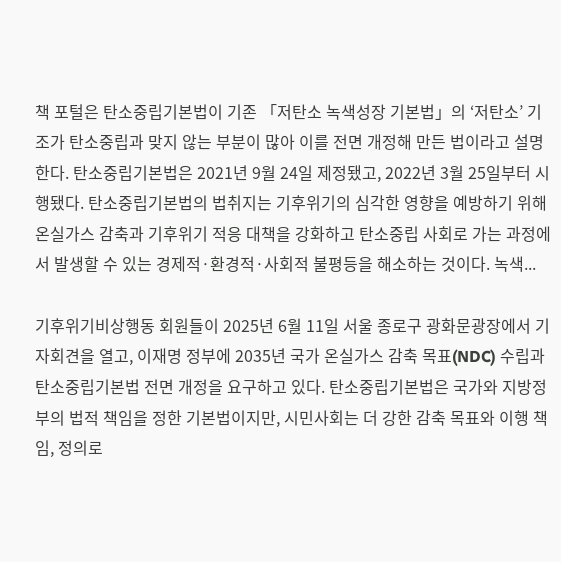책 포털은 탄소중립기본법이 기존 「저탄소 녹색성장 기본법」의 ‘저탄소’ 기조가 탄소중립과 맞지 않는 부분이 많아 이를 전면 개정해 만든 법이라고 설명한다. 탄소중립기본법은 2021년 9월 24일 제정됐고, 2022년 3월 25일부터 시행됐다. 탄소중립기본법의 법취지는 기후위기의 심각한 영향을 예방하기 위해 온실가스 감축과 기후위기 적응 대책을 강화하고 탄소중립 사회로 가는 과정에서 발생할 수 있는 경제적·환경적·사회적 불평등을 해소하는 것이다. 녹색...

기후위기비상행동 회원들이 2025년 6월 11일 서울 종로구 광화문광장에서 기자회견을 열고, 이재명 정부에 2035년 국가 온실가스 감축 목표(NDC) 수립과 탄소중립기본법 전면 개정을 요구하고 있다. 탄소중립기본법은 국가와 지방정부의 법적 책임을 정한 기본법이지만, 시민사회는 더 강한 감축 목표와 이행 책임, 정의로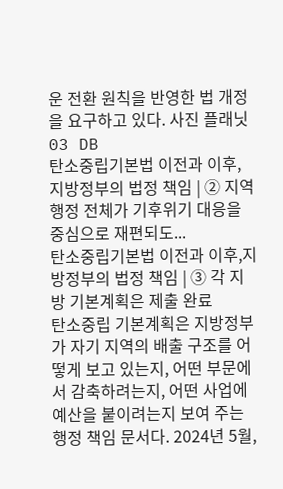운 전환 원칙을 반영한 법 개정을 요구하고 있다. 사진 플래닛03 DB
탄소중립기본법 이전과 이후, 지방정부의 법정 책임 | ② 지역 행정 전체가 기후위기 대응을 중심으로 재편되도...
탄소중립기본법 이전과 이후,지방정부의 법정 책임 | ③ 각 지방 기본계획은 제출 완료
탄소중립 기본계획은 지방정부가 자기 지역의 배출 구조를 어떻게 보고 있는지, 어떤 부문에서 감축하려는지, 어떤 사업에 예산을 붙이려는지 보여 주는 행정 책임 문서다. 2024년 5월,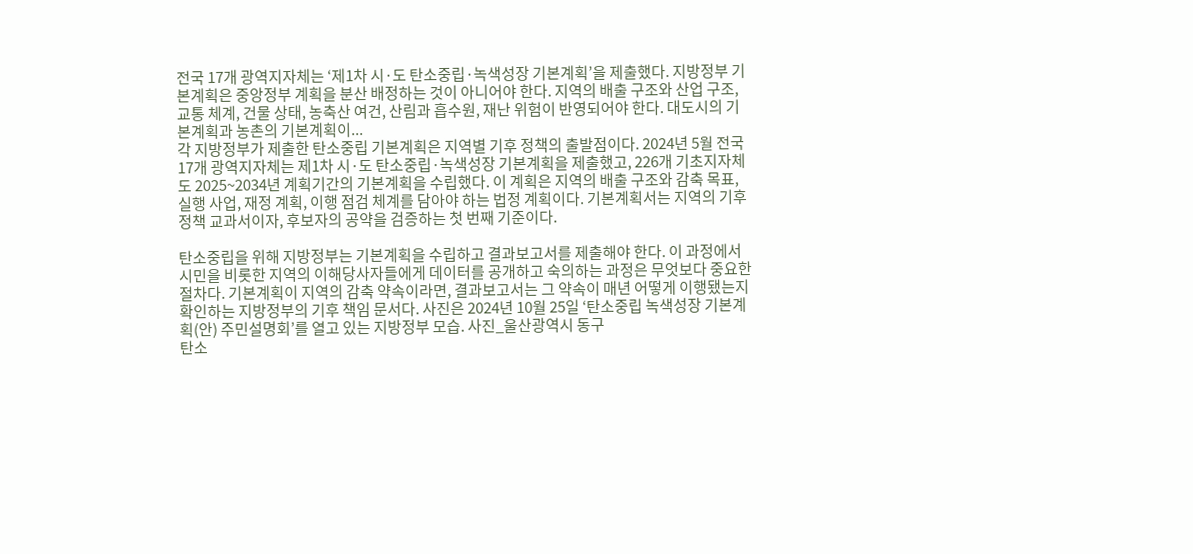전국 17개 광역지자체는 ‘제1차 시·도 탄소중립·녹색성장 기본계획’을 제출했다. 지방정부 기본계획은 중앙정부 계획을 분산 배정하는 것이 아니어야 한다. 지역의 배출 구조와 산업 구조, 교통 체계, 건물 상태, 농축산 여건, 산림과 흡수원, 재난 위험이 반영되어야 한다. 대도시의 기본계획과 농촌의 기본계획이...
각 지방정부가 제출한 탄소중립 기본계획은 지역별 기후 정책의 출발점이다. 2024년 5월 전국 17개 광역지자체는 제1차 시·도 탄소중립·녹색성장 기본계획을 제출했고, 226개 기초지자체도 2025~2034년 계획기간의 기본계획을 수립했다. 이 계획은 지역의 배출 구조와 감축 목표, 실행 사업, 재정 계획, 이행 점검 체계를 담아야 하는 법정 계획이다. 기본계획서는 지역의 기후 정책 교과서이자, 후보자의 공약을 검증하는 첫 번째 기준이다.

탄소중립을 위해 지방정부는 기본계획을 수립하고 결과보고서를 제출해야 한다. 이 과정에서 시민을 비롯한 지역의 이해당사자들에게 데이터를 공개하고 숙의하는 과정은 무엇보다 중요한 절차다. 기본계획이 지역의 감축 약속이라면, 결과보고서는 그 약속이 매년 어떻게 이행됐는지 확인하는 지방정부의 기후 책임 문서다. 사진은 2024년 10월 25일 ‘탄소중립 녹색성장 기본계획(안) 주민설명회’를 열고 있는 지방정부 모습. 사진_울산광역시 동구
탄소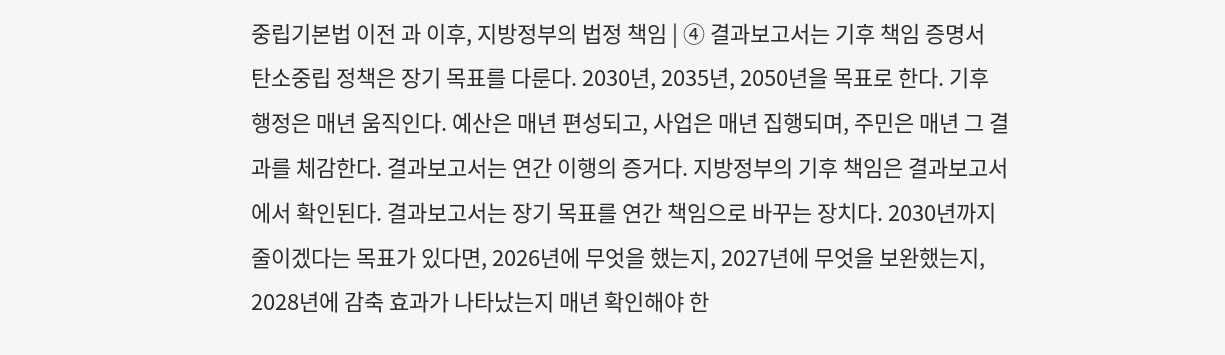중립기본법 이전 과 이후, 지방정부의 법정 책임 | ④ 결과보고서는 기후 책임 증명서
탄소중립 정책은 장기 목표를 다룬다. 2030년, 2035년, 2050년을 목표로 한다. 기후 행정은 매년 움직인다. 예산은 매년 편성되고, 사업은 매년 집행되며, 주민은 매년 그 결과를 체감한다. 결과보고서는 연간 이행의 증거다. 지방정부의 기후 책임은 결과보고서에서 확인된다. 결과보고서는 장기 목표를 연간 책임으로 바꾸는 장치다. 2030년까지 줄이겠다는 목표가 있다면, 2026년에 무엇을 했는지, 2027년에 무엇을 보완했는지, 2028년에 감축 효과가 나타났는지 매년 확인해야 한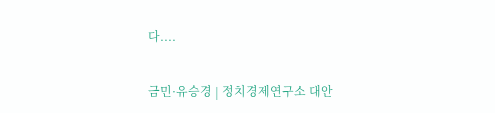다....

금민·유승경 | 정치경제연구소 대안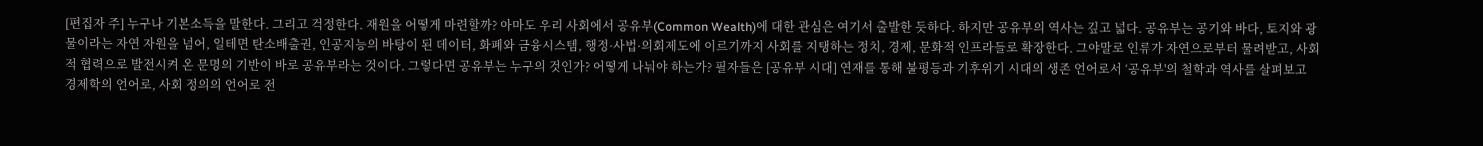[편집자 주] 누구나 기본소득을 말한다. 그리고 걱정한다. 재원을 어떻게 마련할까? 아마도 우리 사회에서 공유부(Common Wealth)에 대한 관심은 여기서 출발한 듯하다. 하지만 공유부의 역사는 깊고 넓다. 공유부는 공기와 바다, 토지와 광물이라는 자연 자원을 넘어, 일테면 탄소배출권, 인공지능의 바탕이 된 데이터, 화폐와 금융시스템, 행정·사법·의회제도에 이르기까지 사회를 지탱하는 정치, 경제, 문화적 인프라들로 확장한다. 그야말로 인류가 자연으로부터 물려받고, 사회적 협력으로 발전시켜 온 문명의 기반이 바로 공유부라는 것이다. 그렇다면 공유부는 누구의 것인가? 어떻게 나눠야 하는가? 필자들은 [공유부 시대] 연재를 통해 불평등과 기후위기 시대의 생존 언어로서 ‘공유부'의 철학과 역사를 살펴보고 경제학의 언어로, 사회 정의의 언어로 전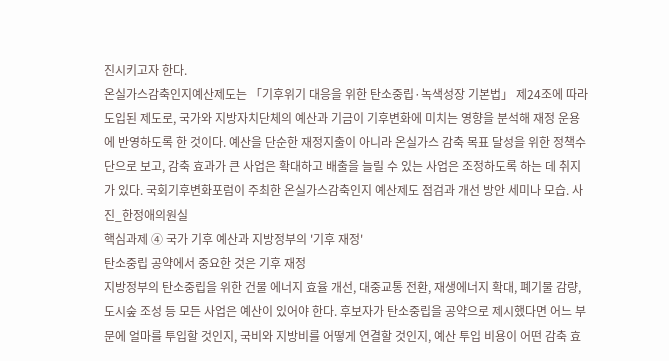진시키고자 한다.
온실가스감축인지예산제도는 「기후위기 대응을 위한 탄소중립·녹색성장 기본법」 제24조에 따라 도입된 제도로, 국가와 지방자치단체의 예산과 기금이 기후변화에 미치는 영향을 분석해 재정 운용에 반영하도록 한 것이다. 예산을 단순한 재정지출이 아니라 온실가스 감축 목표 달성을 위한 정책수단으로 보고, 감축 효과가 큰 사업은 확대하고 배출을 늘릴 수 있는 사업은 조정하도록 하는 데 취지가 있다. 국회기후변화포럼이 주최한 온실가스감축인지 예산제도 점검과 개선 방안 세미나 모습. 사진_한정애의원실
핵심과제 ④ 국가 기후 예산과 지방정부의 '기후 재정'
탄소중립 공약에서 중요한 것은 기후 재정
지방정부의 탄소중립을 위한 건물 에너지 효율 개선, 대중교통 전환, 재생에너지 확대, 폐기물 감량, 도시숲 조성 등 모든 사업은 예산이 있어야 한다. 후보자가 탄소중립을 공약으로 제시했다면 어느 부문에 얼마를 투입할 것인지, 국비와 지방비를 어떻게 연결할 것인지, 예산 투입 비용이 어떤 감축 효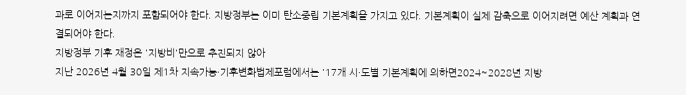과로 이어지는지까지 포함되어야 한다. 지방정부는 이미 탄소중립 기본계획을 가지고 있다. 기본계획이 실제 감축으로 이어지려면 예산 계획과 연결되어야 한다.
지방정부 기후 재정은 '지방비'만으로 추진되지 않아
지난 2026년 4월 30일 제1차 지속가능·기후변화법제포럼에서는 '17개 시·도별 기본계획에 의하면2024~2028년 지방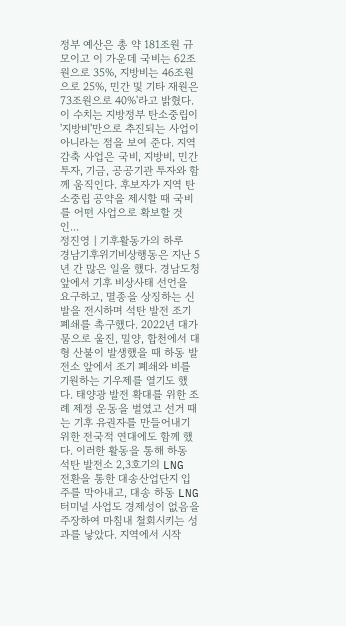정부 예산은 총 약 181조원 규모이고 이 가운데 국비는 62조원으로 35%, 지방비는 46조원으로 25%, 민간 및 기타 재원은 73조원으로 40%'라고 밝혔다. 이 수치는 지방정부 탄소중립이 '지방비'만으로 추진되는 사업이 아니라는 점을 보여 준다. 지역 감축 사업은 국비, 지방비, 민간투자, 기금, 공공기관 투자와 함께 움직인다. 후보자가 지역 탄소중립 공약을 제시할 때 국비를 어떤 사업으로 확보할 것인...
정진영 | 기후활동가의 하루
경남기후위기비상행동은 지난 5년 간 많은 일을 했다. 경남도청 앞에서 기후 비상사태 선언을 요구하고, 멸종을 상징하는 신발을 전시하며 석탄 발전 조기 폐쇄를 촉구했다. 2022년 대가뭄으로 울진, 밀양, 합천에서 대형 산불이 발생했을 때 하동 발전소 앞에서 조기 폐쇄와 비를 기원하는 기우제를 열기도 했다. 태양광 발전 확대를 위한 조례 제정 운동을 벌였고 선거 때는 기후 유권자를 만들어내기 위한 전국적 연대에도 함께 했다. 이러한 활동을 통해 하동 석탄 발전소 2,3호기의 LNG 전환을 통한 대송산업단지 입주를 막아내고, 대송 하동 LNG 터미널 사업도 경제성이 없음을 주장하여 마침내 철회시키는 성과를 낳았다. 지역에서 시작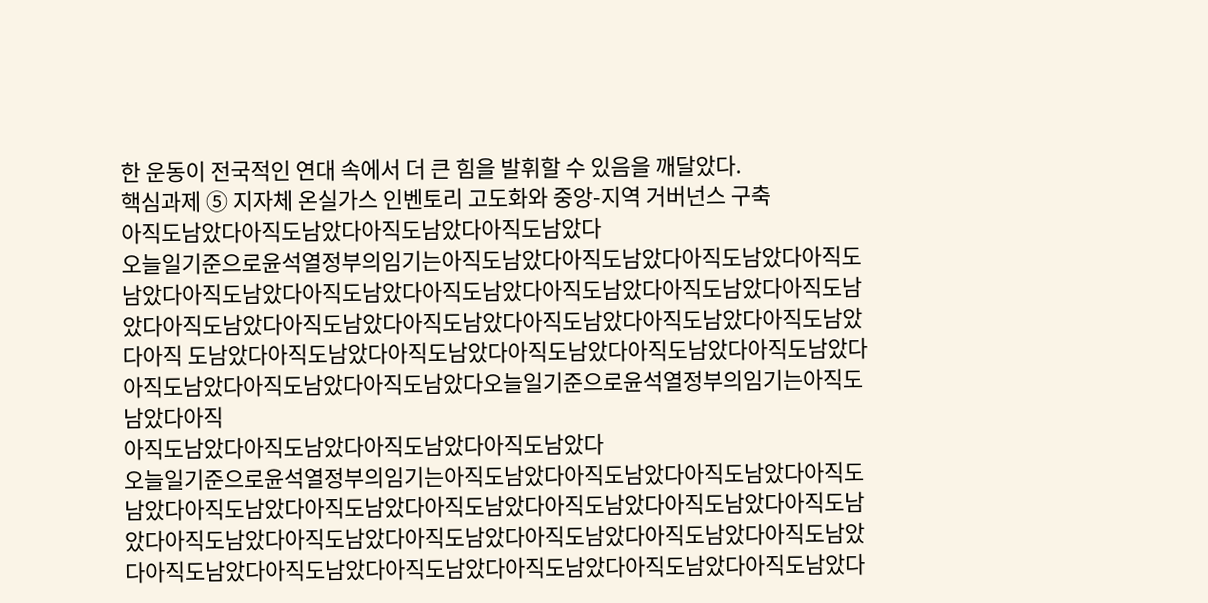한 운동이 전국적인 연대 속에서 더 큰 힘을 발휘할 수 있음을 깨달았다.
핵심과제 ⑤ 지자체 온실가스 인벤토리 고도화와 중앙-지역 거버넌스 구축
아직도남았다아직도남았다아직도남았다아직도남았다
오늘일기준으로윤석열정부의임기는아직도남았다아직도남았다아직도남았다아직도남았다아직도남았다아직도남았다아직도남았다아직도남았다아직도남았다아직도남았다아직도남았다아직도남았다아직도남았다아직도남았다아직도남았다아직도남았다아직 도남았다아직도남았다아직도남았다아직도남았다아직도남았다아직도남았다아직도남았다아직도남았다아직도남았다오늘일기준으로윤석열정부의임기는아직도남았다아직
아직도남았다아직도남았다아직도남았다아직도남았다
오늘일기준으로윤석열정부의임기는아직도남았다아직도남았다아직도남았다아직도남았다아직도남았다아직도남았다아직도남았다아직도남았다아직도남았다아직도남았다아직도남았다아직도남았다아직도남았다아직도남았다아직도남았다아직도남았다아직도남았다아직도남았다아직도남았다아직도남았다아직도남았다아직도남았다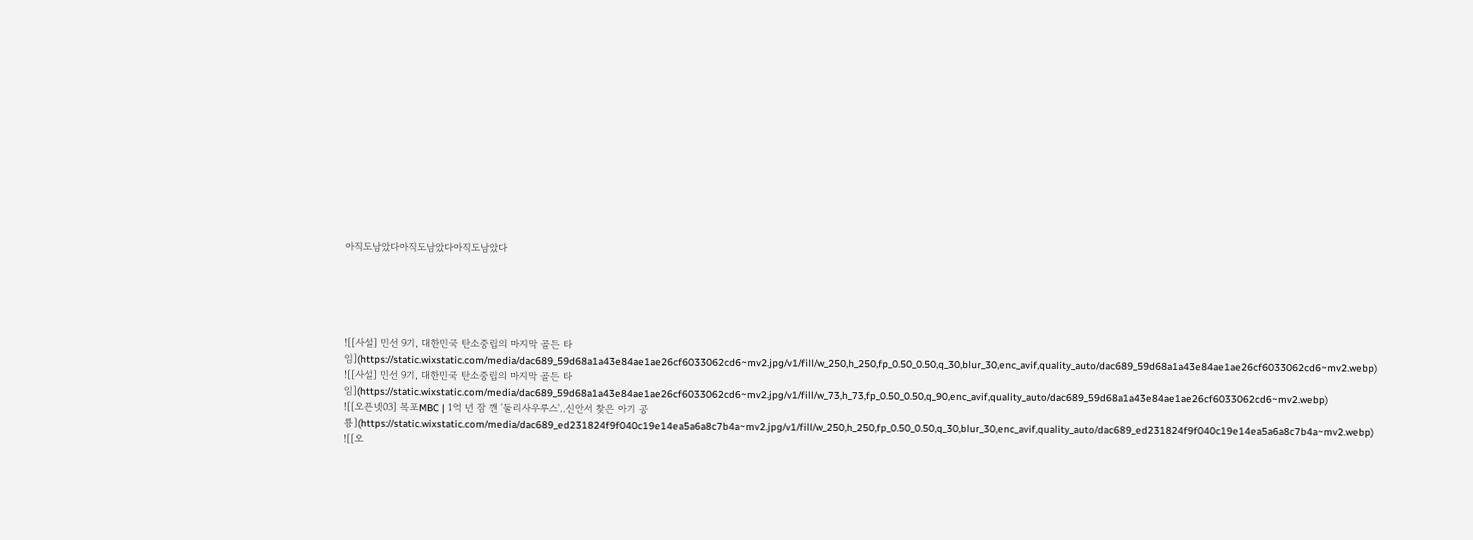아직도남았다아직도남았다아직도남았다





![[사설] 민선 9기, 대한민국 탄소중립의 마지막 골든 타임](https://static.wixstatic.com/media/dac689_59d68a1a43e84ae1ae26cf6033062cd6~mv2.jpg/v1/fill/w_250,h_250,fp_0.50_0.50,q_30,blur_30,enc_avif,quality_auto/dac689_59d68a1a43e84ae1ae26cf6033062cd6~mv2.webp)
![[사설] 민선 9기, 대한민국 탄소중립의 마지막 골든 타임](https://static.wixstatic.com/media/dac689_59d68a1a43e84ae1ae26cf6033062cd6~mv2.jpg/v1/fill/w_73,h_73,fp_0.50_0.50,q_90,enc_avif,quality_auto/dac689_59d68a1a43e84ae1ae26cf6033062cd6~mv2.webp)
![[오픈넷03] 목포MBC | 1억 년 잠 깬 '둘리사우루스'..신안서 찾은 아기 공룡](https://static.wixstatic.com/media/dac689_ed231824f9f040c19e14ea5a6a8c7b4a~mv2.jpg/v1/fill/w_250,h_250,fp_0.50_0.50,q_30,blur_30,enc_avif,quality_auto/dac689_ed231824f9f040c19e14ea5a6a8c7b4a~mv2.webp)
![[오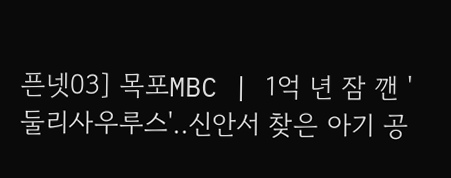픈넷03] 목포MBC | 1억 년 잠 깬 '둘리사우루스'..신안서 찾은 아기 공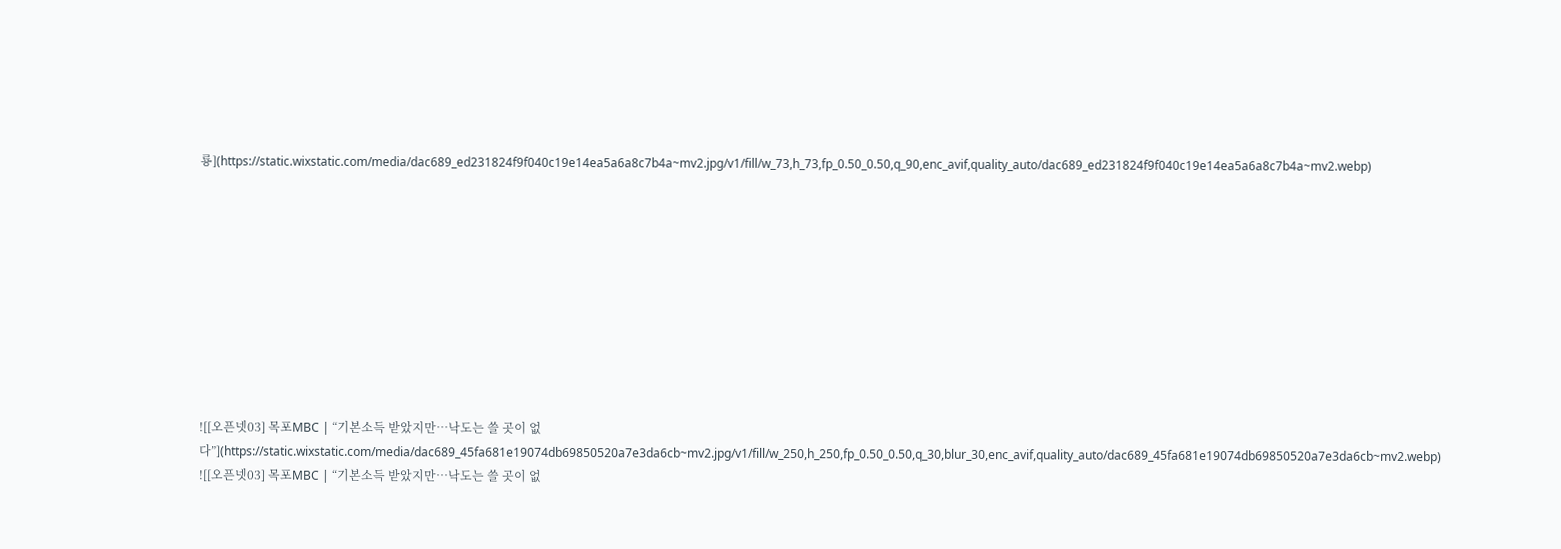룡](https://static.wixstatic.com/media/dac689_ed231824f9f040c19e14ea5a6a8c7b4a~mv2.jpg/v1/fill/w_73,h_73,fp_0.50_0.50,q_90,enc_avif,quality_auto/dac689_ed231824f9f040c19e14ea5a6a8c7b4a~mv2.webp)










![[오픈넷03] 목포MBC | “기본소득 받았지만…낙도는 쓸 곳이 없다”](https://static.wixstatic.com/media/dac689_45fa681e19074db69850520a7e3da6cb~mv2.jpg/v1/fill/w_250,h_250,fp_0.50_0.50,q_30,blur_30,enc_avif,quality_auto/dac689_45fa681e19074db69850520a7e3da6cb~mv2.webp)
![[오픈넷03] 목포MBC | “기본소득 받았지만…낙도는 쓸 곳이 없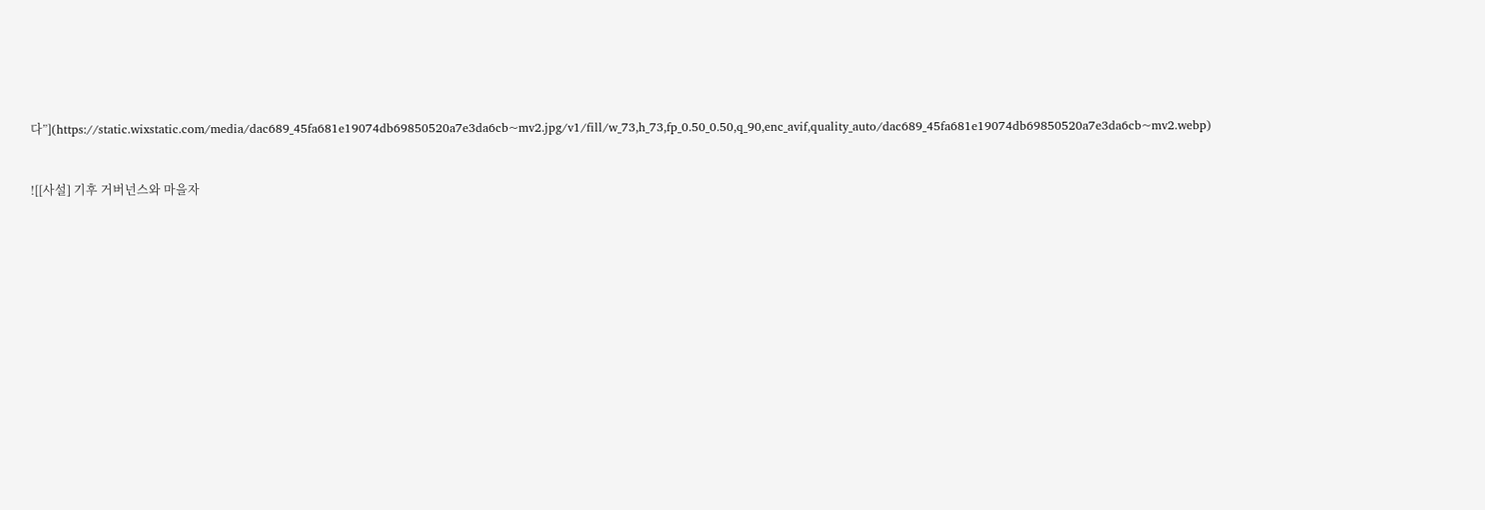다”](https://static.wixstatic.com/media/dac689_45fa681e19074db69850520a7e3da6cb~mv2.jpg/v1/fill/w_73,h_73,fp_0.50_0.50,q_90,enc_avif,quality_auto/dac689_45fa681e19074db69850520a7e3da6cb~mv2.webp)


![[사설] 기후 거버넌스와 마을자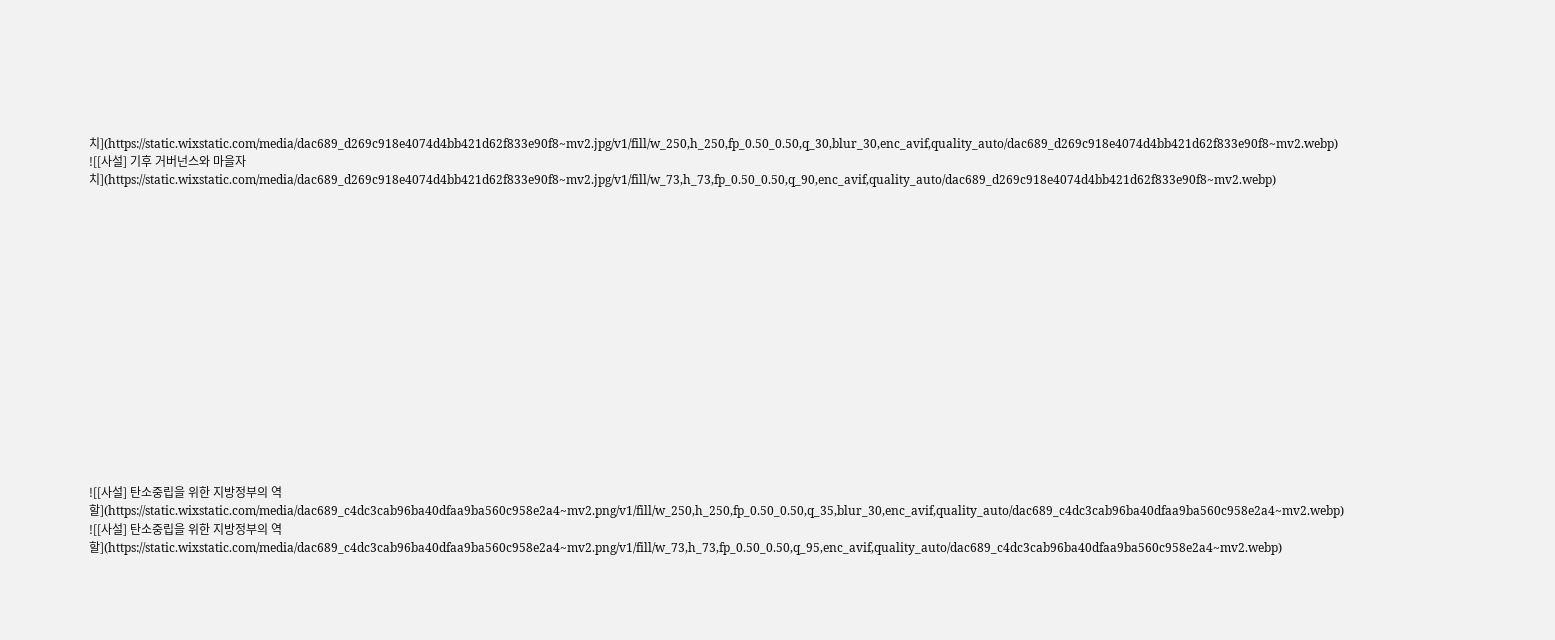치](https://static.wixstatic.com/media/dac689_d269c918e4074d4bb421d62f833e90f8~mv2.jpg/v1/fill/w_250,h_250,fp_0.50_0.50,q_30,blur_30,enc_avif,quality_auto/dac689_d269c918e4074d4bb421d62f833e90f8~mv2.webp)
![[사설] 기후 거버넌스와 마을자치](https://static.wixstatic.com/media/dac689_d269c918e4074d4bb421d62f833e90f8~mv2.jpg/v1/fill/w_73,h_73,fp_0.50_0.50,q_90,enc_avif,quality_auto/dac689_d269c918e4074d4bb421d62f833e90f8~mv2.webp)
















![[사설] 탄소중립을 위한 지방정부의 역할](https://static.wixstatic.com/media/dac689_c4dc3cab96ba40dfaa9ba560c958e2a4~mv2.png/v1/fill/w_250,h_250,fp_0.50_0.50,q_35,blur_30,enc_avif,quality_auto/dac689_c4dc3cab96ba40dfaa9ba560c958e2a4~mv2.webp)
![[사설] 탄소중립을 위한 지방정부의 역할](https://static.wixstatic.com/media/dac689_c4dc3cab96ba40dfaa9ba560c958e2a4~mv2.png/v1/fill/w_73,h_73,fp_0.50_0.50,q_95,enc_avif,quality_auto/dac689_c4dc3cab96ba40dfaa9ba560c958e2a4~mv2.webp)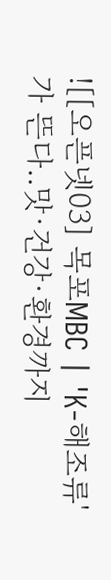![[오픈넷03] 목포MBC | 'K-해조류'가 뜬다..맛·건강·환경까지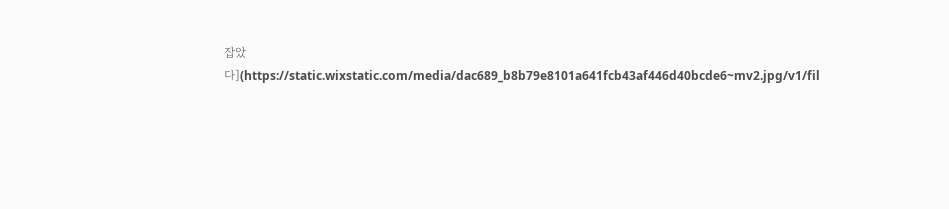잡았다](https://static.wixstatic.com/media/dac689_b8b79e8101a641fcb43af446d40bcde6~mv2.jpg/v1/fil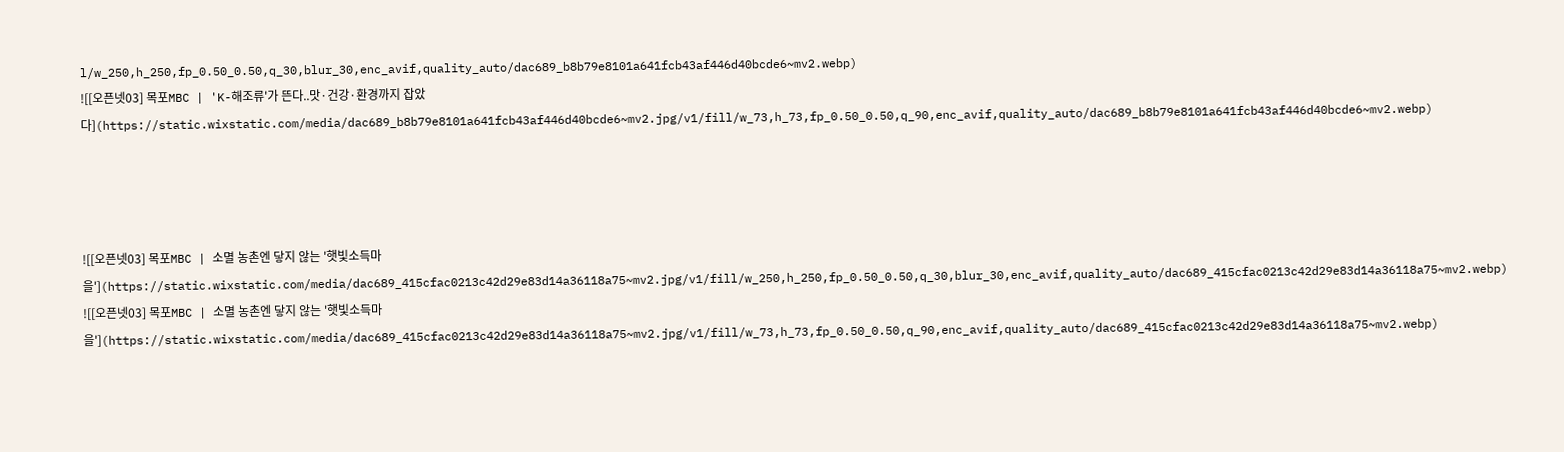l/w_250,h_250,fp_0.50_0.50,q_30,blur_30,enc_avif,quality_auto/dac689_b8b79e8101a641fcb43af446d40bcde6~mv2.webp)
![[오픈넷03] 목포MBC | 'K-해조류'가 뜬다..맛·건강·환경까지 잡았다](https://static.wixstatic.com/media/dac689_b8b79e8101a641fcb43af446d40bcde6~mv2.jpg/v1/fill/w_73,h_73,fp_0.50_0.50,q_90,enc_avif,quality_auto/dac689_b8b79e8101a641fcb43af446d40bcde6~mv2.webp)




![[오픈넷03] 목포MBC | 소멸 농촌엔 닿지 않는 '햇빛소득마을'](https://static.wixstatic.com/media/dac689_415cfac0213c42d29e83d14a36118a75~mv2.jpg/v1/fill/w_250,h_250,fp_0.50_0.50,q_30,blur_30,enc_avif,quality_auto/dac689_415cfac0213c42d29e83d14a36118a75~mv2.webp)
![[오픈넷03] 목포MBC | 소멸 농촌엔 닿지 않는 '햇빛소득마을'](https://static.wixstatic.com/media/dac689_415cfac0213c42d29e83d14a36118a75~mv2.jpg/v1/fill/w_73,h_73,fp_0.50_0.50,q_90,enc_avif,quality_auto/dac689_415cfac0213c42d29e83d14a36118a75~mv2.webp)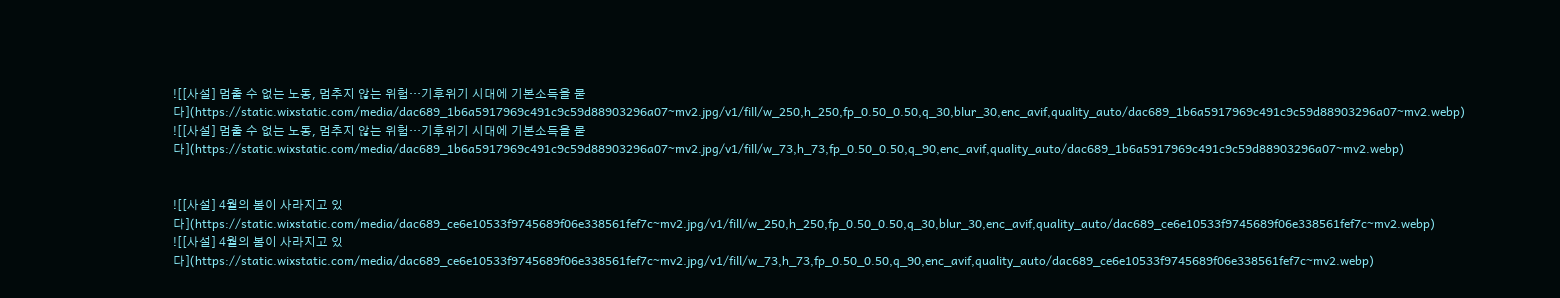![[사설] 멈출 수 없는 노동, 멈추지 않는 위험…기후위기 시대에 기본소득을 묻다](https://static.wixstatic.com/media/dac689_1b6a5917969c491c9c59d88903296a07~mv2.jpg/v1/fill/w_250,h_250,fp_0.50_0.50,q_30,blur_30,enc_avif,quality_auto/dac689_1b6a5917969c491c9c59d88903296a07~mv2.webp)
![[사설] 멈출 수 없는 노동, 멈추지 않는 위험…기후위기 시대에 기본소득을 묻다](https://static.wixstatic.com/media/dac689_1b6a5917969c491c9c59d88903296a07~mv2.jpg/v1/fill/w_73,h_73,fp_0.50_0.50,q_90,enc_avif,quality_auto/dac689_1b6a5917969c491c9c59d88903296a07~mv2.webp)


![[사설] 4월의 봄이 사라지고 있다](https://static.wixstatic.com/media/dac689_ce6e10533f9745689f06e338561fef7c~mv2.jpg/v1/fill/w_250,h_250,fp_0.50_0.50,q_30,blur_30,enc_avif,quality_auto/dac689_ce6e10533f9745689f06e338561fef7c~mv2.webp)
![[사설] 4월의 봄이 사라지고 있다](https://static.wixstatic.com/media/dac689_ce6e10533f9745689f06e338561fef7c~mv2.jpg/v1/fill/w_73,h_73,fp_0.50_0.50,q_90,enc_avif,quality_auto/dac689_ce6e10533f9745689f06e338561fef7c~mv2.webp)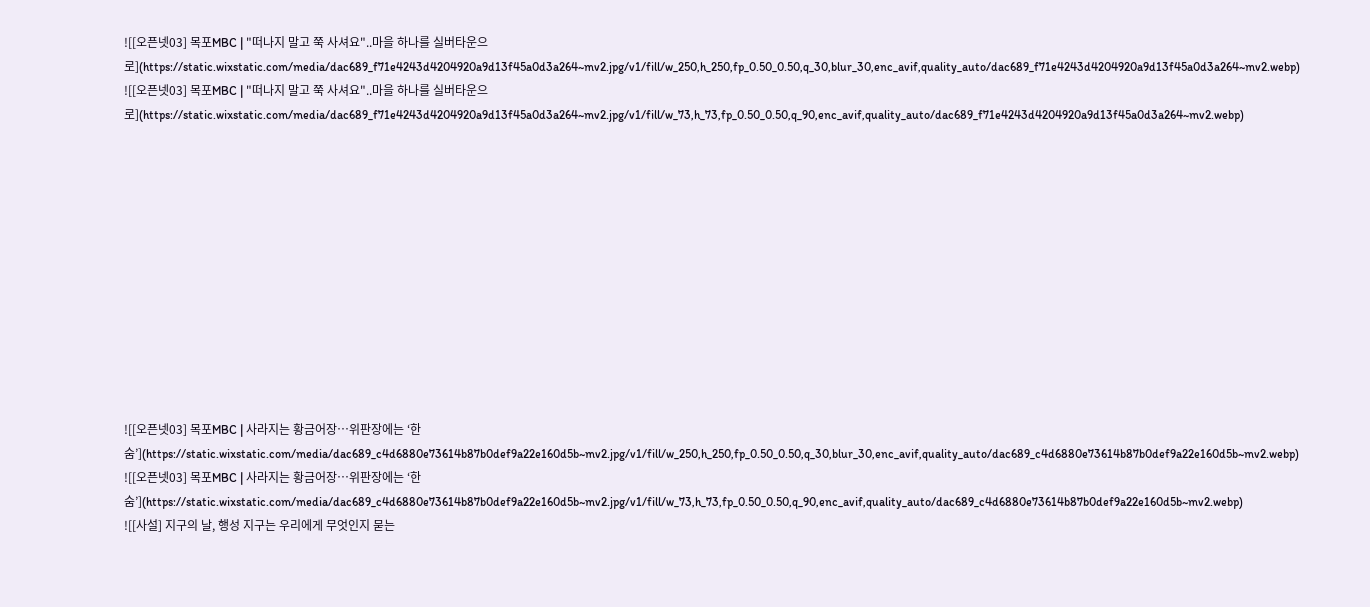![[오픈넷03] 목포MBC | "떠나지 말고 쭉 사셔요"..마을 하나를 실버타운으로](https://static.wixstatic.com/media/dac689_f71e4243d4204920a9d13f45a0d3a264~mv2.jpg/v1/fill/w_250,h_250,fp_0.50_0.50,q_30,blur_30,enc_avif,quality_auto/dac689_f71e4243d4204920a9d13f45a0d3a264~mv2.webp)
![[오픈넷03] 목포MBC | "떠나지 말고 쭉 사셔요"..마을 하나를 실버타운으로](https://static.wixstatic.com/media/dac689_f71e4243d4204920a9d13f45a0d3a264~mv2.jpg/v1/fill/w_73,h_73,fp_0.50_0.50,q_90,enc_avif,quality_auto/dac689_f71e4243d4204920a9d13f45a0d3a264~mv2.webp)












![[오픈넷03] 목포MBC | 사라지는 황금어장…위판장에는 ‘한숨’](https://static.wixstatic.com/media/dac689_c4d6880e73614b87b0def9a22e160d5b~mv2.jpg/v1/fill/w_250,h_250,fp_0.50_0.50,q_30,blur_30,enc_avif,quality_auto/dac689_c4d6880e73614b87b0def9a22e160d5b~mv2.webp)
![[오픈넷03] 목포MBC | 사라지는 황금어장…위판장에는 ‘한숨’](https://static.wixstatic.com/media/dac689_c4d6880e73614b87b0def9a22e160d5b~mv2.jpg/v1/fill/w_73,h_73,fp_0.50_0.50,q_90,enc_avif,quality_auto/dac689_c4d6880e73614b87b0def9a22e160d5b~mv2.webp)
![[사설] 지구의 날, 행성 지구는 우리에게 무엇인지 묻는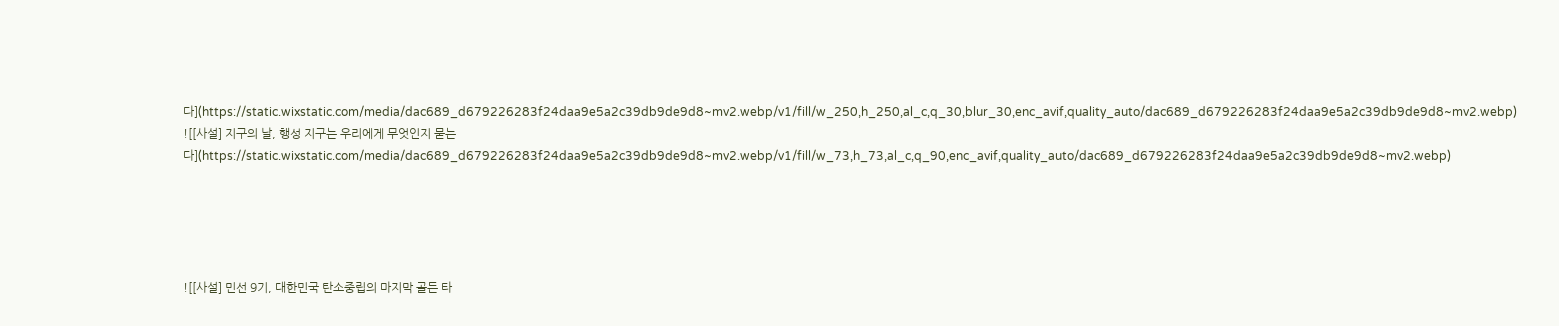다](https://static.wixstatic.com/media/dac689_d679226283f24daa9e5a2c39db9de9d8~mv2.webp/v1/fill/w_250,h_250,al_c,q_30,blur_30,enc_avif,quality_auto/dac689_d679226283f24daa9e5a2c39db9de9d8~mv2.webp)
![[사설] 지구의 날, 행성 지구는 우리에게 무엇인지 묻는다](https://static.wixstatic.com/media/dac689_d679226283f24daa9e5a2c39db9de9d8~mv2.webp/v1/fill/w_73,h_73,al_c,q_90,enc_avif,quality_auto/dac689_d679226283f24daa9e5a2c39db9de9d8~mv2.webp)





![[사설] 민선 9기, 대한민국 탄소중립의 마지막 골든 타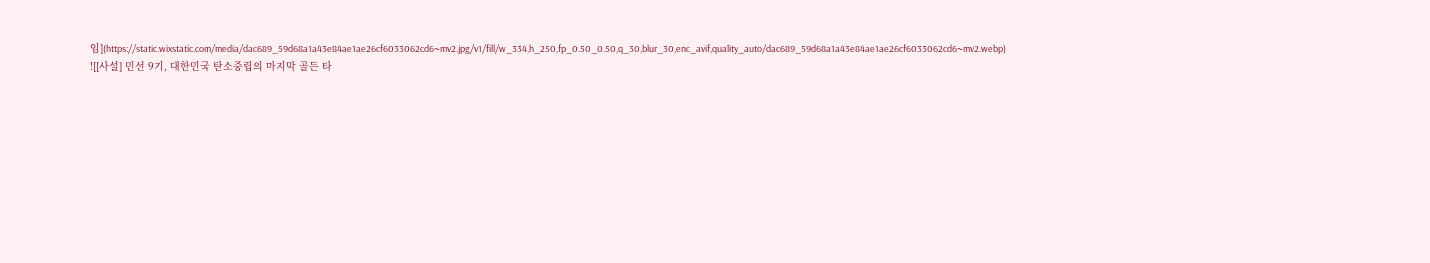임](https://static.wixstatic.com/media/dac689_59d68a1a43e84ae1ae26cf6033062cd6~mv2.jpg/v1/fill/w_334,h_250,fp_0.50_0.50,q_30,blur_30,enc_avif,quality_auto/dac689_59d68a1a43e84ae1ae26cf6033062cd6~mv2.webp)
![[사설] 민선 9기, 대한민국 탄소중립의 마지막 골든 타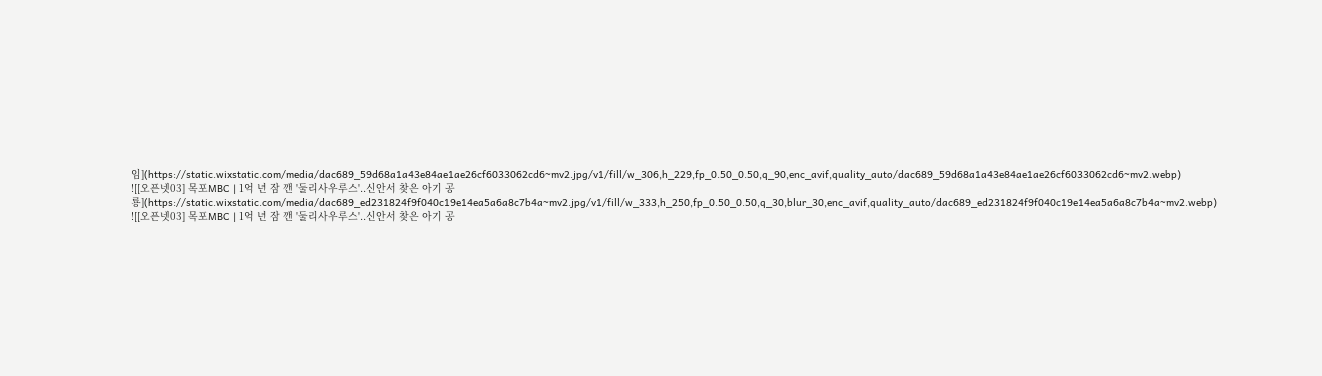임](https://static.wixstatic.com/media/dac689_59d68a1a43e84ae1ae26cf6033062cd6~mv2.jpg/v1/fill/w_306,h_229,fp_0.50_0.50,q_90,enc_avif,quality_auto/dac689_59d68a1a43e84ae1ae26cf6033062cd6~mv2.webp)
![[오픈넷03] 목포MBC | 1억 년 잠 깬 '둘리사우루스'..신안서 찾은 아기 공룡](https://static.wixstatic.com/media/dac689_ed231824f9f040c19e14ea5a6a8c7b4a~mv2.jpg/v1/fill/w_333,h_250,fp_0.50_0.50,q_30,blur_30,enc_avif,quality_auto/dac689_ed231824f9f040c19e14ea5a6a8c7b4a~mv2.webp)
![[오픈넷03] 목포MBC | 1억 년 잠 깬 '둘리사우루스'..신안서 찾은 아기 공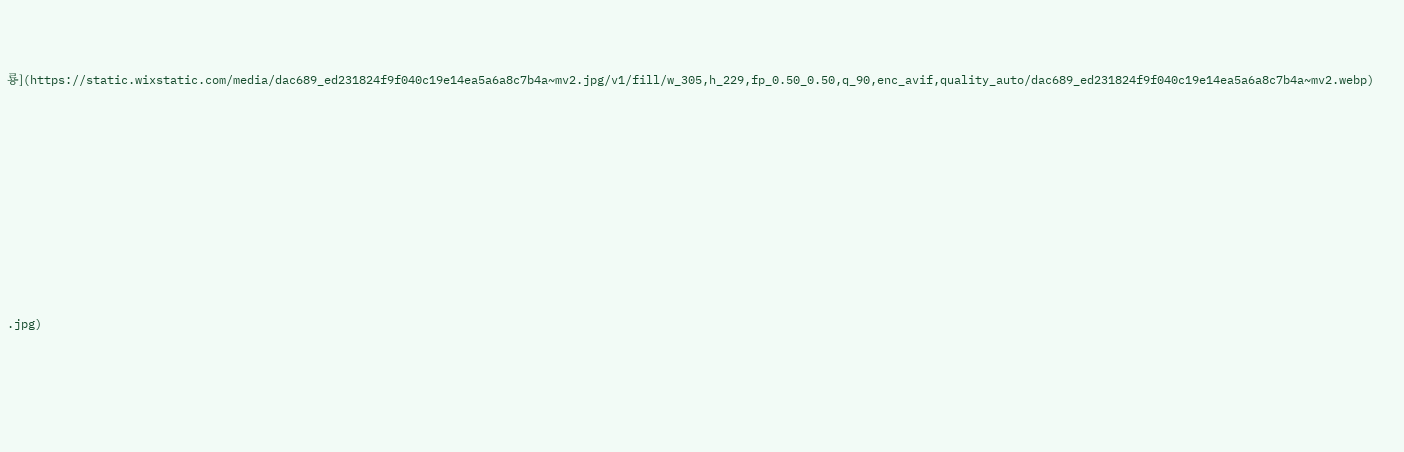룡](https://static.wixstatic.com/media/dac689_ed231824f9f040c19e14ea5a6a8c7b4a~mv2.jpg/v1/fill/w_305,h_229,fp_0.50_0.50,q_90,enc_avif,quality_auto/dac689_ed231824f9f040c19e14ea5a6a8c7b4a~mv2.webp)










.jpg)